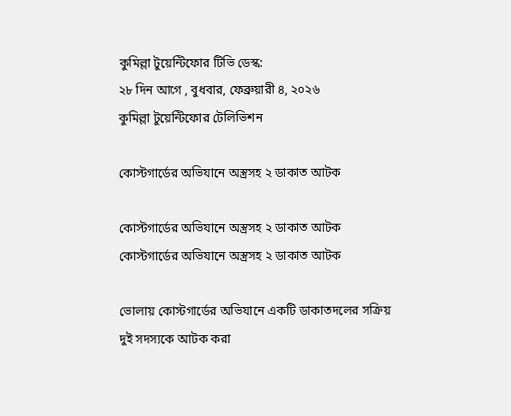কুমিল্লা টুয়েন্টিফোর টিভি ডেস্ক:
২৮ দিন আগে , বুধবার, ফেব্রুয়ারী ৪, ২০২৬
কুমিল্লা টুয়েন্টিফোর টেলিভিশন

কোস্টগার্ডের অভিযানে অস্ত্রসহ ২ ডাকাত আটক

কোস্টগার্ডের অভিযানে অস্ত্রসহ ২ ডাকাত আটক
কোস্টগার্ডের অভিযানে অস্ত্রসহ ২ ডাকাত আটক

ভোলায় কোস্টগার্ডের অভিযানে একটি ডাকাতদলের সক্রিয় দুই সদস্যকে আটক করা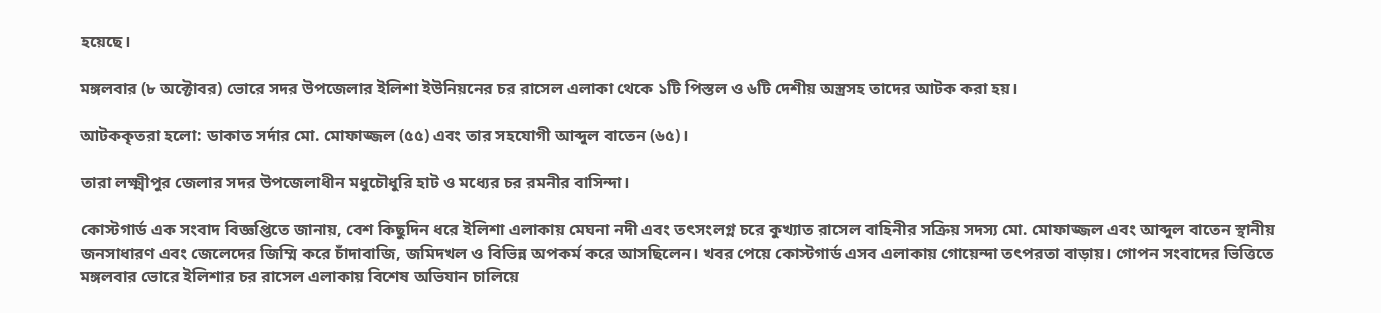হয়েছে।

মঙ্গলবার (৮ অক্টোবর) ভোরে সদর উপজেলার ইলিশা ইউনিয়নের চর রাসেল এলাকা থেকে ১টি পিস্তল ও ৬টি দেশীয় অস্ত্রসহ তাদের আটক করা হয়।

আটককৃতরা হলো: ডাকাত সর্দার মো. মোফাজ্জল (৫৫) এবং তার সহযোগী আব্দুল বাতেন (৬৫)।

তারা লক্ষ্মীপুর জেলার সদর উপজেলাধীন মধুচৌধুরি হাট ও মধ্যের চর রমনীর বাসিন্দা।

কোস্টগার্ড এক সংবাদ বিজ্ঞপ্তিতে জানায়, বেশ কিছুদিন ধরে ইলিশা এলাকায় মেঘনা নদী এবং তৎসংলগ্ন চরে কুখ্যাত রাসেল বাহিনীর সক্রিয় সদস্য মো. মোফাজ্জল এবং আব্দুল বাতেন স্থানীয় জনসাধারণ এবং জেলেদের জিম্মি করে চাঁদাবাজি, জমিদখল ও বিভিন্ন অপকর্ম করে আসছিলেন। খবর পেয়ে কোস্টগার্ড এসব এলাকায় গোয়েন্দা তৎপরতা বাড়ায়। গোপন সংবাদের ভিত্তিতে মঙ্গলবার ভোরে ইলিশার চর রাসেল এলাকায় বিশেষ অভিযান চালিয়ে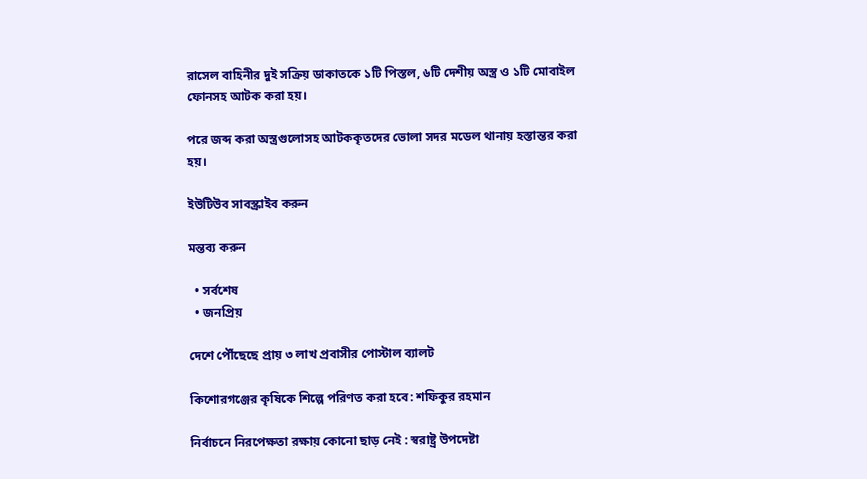রাসেল বাহিনীর দুই সক্রিয় ডাকাতকে ১টি পিস্তল, ৬টি দেশীয় অস্ত্র ও ১টি মোবাইল ফোনসহ আটক করা হয়।

পরে জব্দ করা অস্ত্রগুলোসহ আটককৃতদের ভোলা সদর মডেল থানায় হস্তান্তর করা হয়।

ইউটিউব সাবস্ক্রাইব করুন

মন্তব্য করুন

  • সর্বশেষ
  • জনপ্রিয়

দেশে পৌঁছেছে প্রায় ৩ লাখ প্রবাসীর পোস্টাল ব্যালট

কিশোরগঞ্জের কৃষিকে শিল্পে পরিণত করা হবে: শফিকুর রহমান

নির্বাচনে নিরপেক্ষতা রক্ষায় কোনো ছাড় নেই : স্বরাষ্ট্র উপদেষ্টা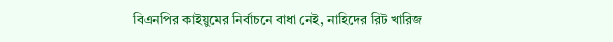বিএনপির কাইয়ুমের নির্বাচনে বাধা নেই, নাহিদের রিট খারিজ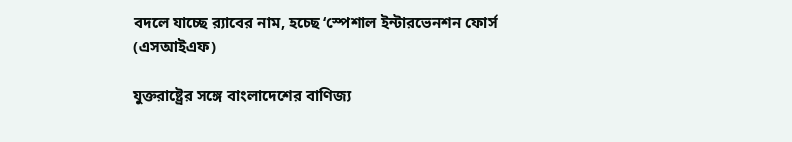বদলে যাচ্ছে র‍্যাবের নাম, হচ্ছে ‘স্পেশাল ইন্টারভেনশন ফোর্স (এসআইএফ)

যুক্তরাষ্ট্রের সঙ্গে বাংলাদেশের বাণিজ্য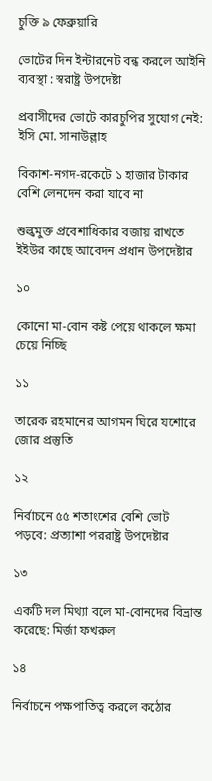চুক্তি ৯ ফেব্রুয়ারি

ভোটের দিন ইন্টারনেট বন্ধ করলে আইনি ব্যবস্থা : স্বরাষ্ট্র উপদেষ্টা

প্রবাসীদের ভোটে কারচুপির সুযোগ নেই: ইসি মো. সানাউল্লাহ

বিকাশ-নগদ-রকেটে ১ হাজার টাকার বেশি লেনদেন করা যাবে না

শুল্কমুক্ত প্রবেশাধিকার বজায় রাখতে ইইউর কাছে আবেদন প্রধান উপদেষ্টার

১০

কোনো মা-বোন কষ্ট পেয়ে থাকলে ক্ষমা চেয়ে নিচ্ছি

১১

তারেক রহমানের আগমন ঘিরে যশোরে জোর প্রস্তুতি

১২

নির্বাচনে ৫৫ শতাংশের বেশি ভোট পড়বে: প্রত্যাশা পররাষ্ট্র উপদেষ্টার

১৩

একটি দল মিথ্যা বলে মা-বোনদের বিভ্রান্ত করেছে: মির্জা ফখরুল

১৪

নির্বাচনে পক্ষপাতিত্ব করলে কঠোর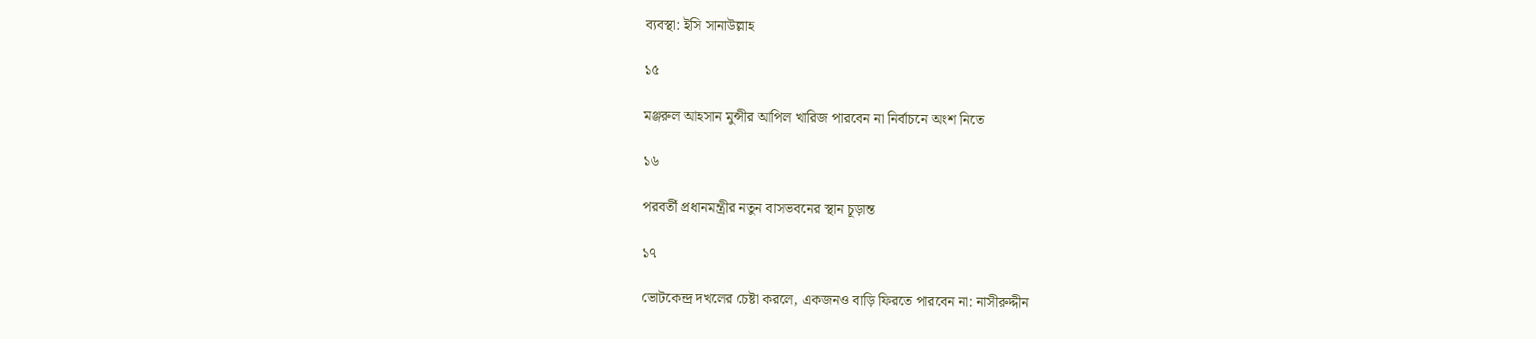ব্যবস্থা: ইসি সানাউল্লাহ

১৫

মঞ্জরুল আহসান মুন্সীর আপিল খারিজ পারবেন না নির্বাচনে অংশ নিতে

১৬

পরবর্তী প্রধানমন্ত্রীর নতুন বাসভবনের স্থান চূড়ান্ত

১৭

ভোটকেন্দ্র দখলের চেষ্টা করলে, একজনও বাড়ি ফিরতে পারবেন না: নাসীরুদ্দীন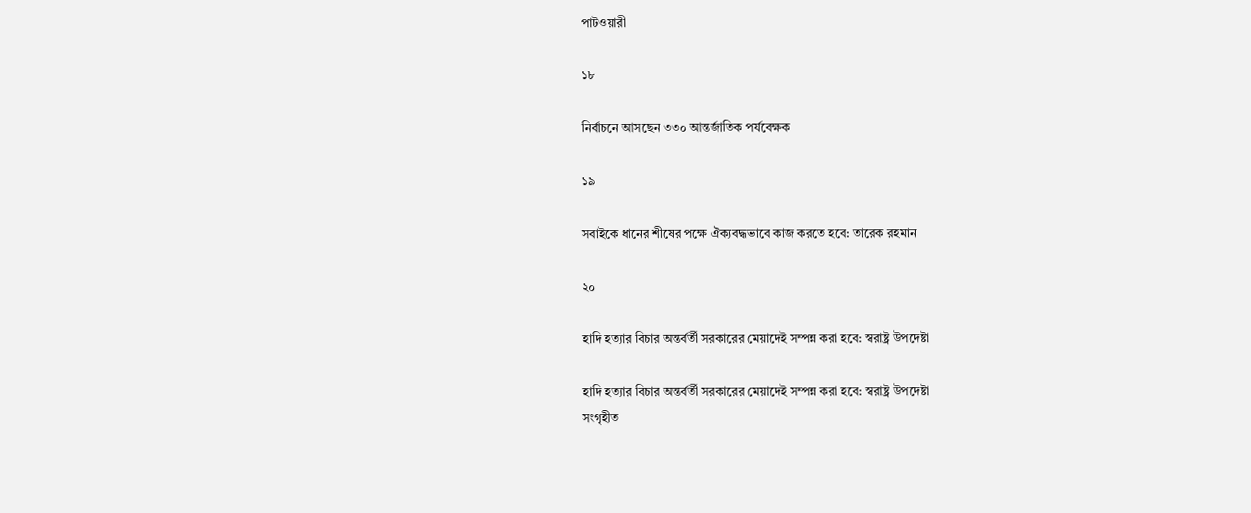পাটওয়ারী

১৮

নির্বাচনে আসছেন ৩৩০ আন্তর্জাতিক পর্যবেক্ষক

১৯

সবাইকে ধানের শীষের পক্ষে ঐক্যবদ্ধভাবে কাজ করতে হবে: তারেক রহমান

২০

হাদি হত্যার বিচার অন্তর্বর্তী সরকারের মেয়াদেই সম্পন্ন করা হবে: স্বরাষ্ট্র উপদেষ্টা

হাদি হত্যার বিচার অন্তর্বর্তী সরকারের মেয়াদেই সম্পন্ন করা হবে: স্বরাষ্ট্র উপদেষ্টা
সংগৃহীত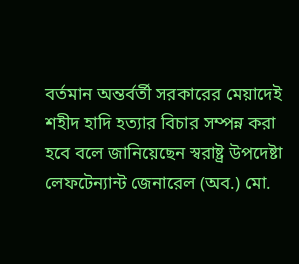বর্তমান অন্তর্বর্তী সরকারের মেয়াদেই শহীদ হাদি হত্যার বিচার সম্পন্ন করা হবে বলে জানিয়েছেন স্বরাষ্ট্র উপদেষ্টা লেফটেন্যান্ট জেনারেল (অব.) মো.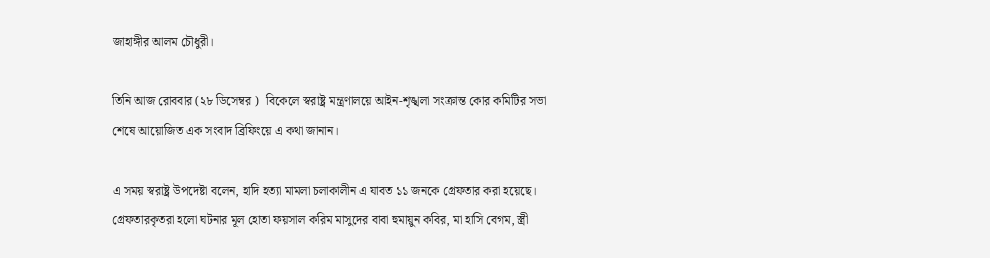জাহাঙ্গীর আলম চৌধুরী।

তিনি আজ রোববার (২৮ ডিসেম্বর )  বিকেলে স্বরাষ্ট্র মন্ত্রণালয়ে আইন-শৃঙ্খলা সংক্রান্ত কোর কমিটির সভা শেষে আয়োজিত এক সংবাদ ব্রিফিংয়ে এ কথা জানান।

এ সময় স্বরাষ্ট্র উপদেষ্টা বলেন, হাদি হত্যা মামলা চলাকালীন এ যাবত ১১ জনকে গ্রেফতার করা হয়েছে। গ্রেফতারকৃতরা হলো ঘটনার মূল হোতা ফয়সাল করিম মাসুদের বাবা হুমায়ুন কবির, মা হাসি বেগম, স্ত্রী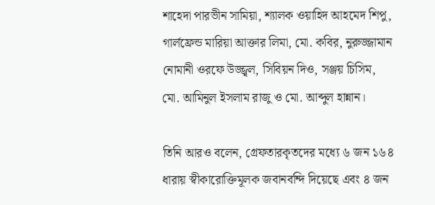শাহেদা পারভীন সামিয়া, শ্যালক ওয়াহিদ আহমেদ শিপু, গার্লফ্রেন্ড মারিয়া আক্তার লিমা, মো. কবির, নুরুজ্জামান নোমানী ওরফে উজ্জ্বল, সিবিয়ন দিও, সঞ্জয় চিসিম, মো. আমিনুল ইসলাম রাজু ও মো. আব্দুল হান্নান।

তিনি আরও বলেন, গ্রেফতারকৃতদের মধ্যে ৬ জন ১৬৪ ধারায় স্বীকারোক্তিমূলক জবানবন্দি দিয়েছে এবং ৪ জন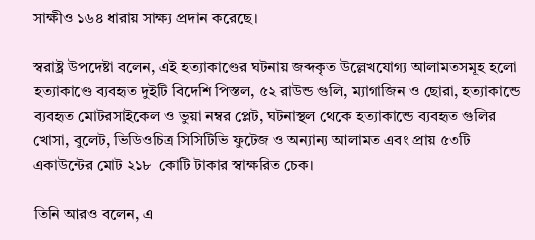সাক্ষীও ১৬৪ ধারায় সাক্ষ্য প্রদান করেছে।

স্বরাষ্ট্র উপদেষ্টা বলেন, এই হত্যাকাণ্ডের ঘটনায় জব্দকৃত উল্লেখযোগ্য আলামতসমূহ হলো  হত্যাকাণ্ডে ব্যবহৃত দুইটি বিদেশি পিস্তল, ৫২ রাউন্ড গুলি, ম্যাগাজিন ও ছোরা, হত্যাকান্ডে ব্যবহৃত মোটরসাইকেল ও ভুয়া নম্বর প্লেট, ঘটনাস্থল থেকে হত্যাকান্ডে ব্যবহৃত গুলির খোসা, বুলেট, ভিডিওচিত্র সিসিটিভি ফুটেজ ও অন্যান্য আলামত এবং প্রায় ৫৩টি একাউন্টের মোট ২১৮  কোটি টাকার স্বাক্ষরিত চেক।

তিনি আরও বলেন, এ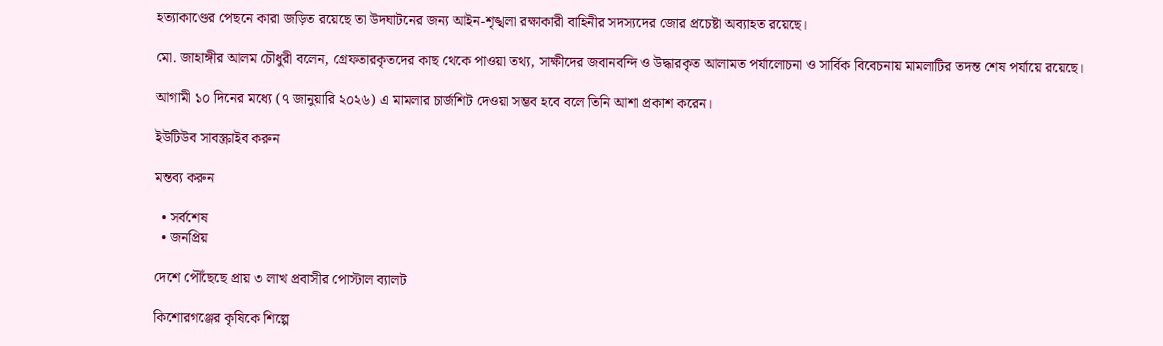হত্যাকাণ্ডের পেছনে কারা জড়িত রয়েছে তা উদঘাটনের জন্য আইন-শৃঙ্খলা রক্ষাকারী বাহিনীর সদস্যদের জোর প্রচেষ্টা অব্যাহত রয়েছে।

মো. জাহাঙ্গীর আলম চৌধুরী বলেন, গ্রেফতারকৃতদের কাছ থেকে পাওয়া তথ্য, সাক্ষীদের জবানবন্দি ও উদ্ধারকৃত আলামত পর্যালোচনা ও সার্বিক বিবেচনায় মামলাটির তদন্ত শেষ পর্যায়ে রয়েছে।

আগামী ১০ দিনের মধ্যে (৭ জানুয়ারি ২০২৬) এ মামলার চার্জশিট দেওয়া সম্ভব হবে বলে তিনি আশা প্রকাশ করেন।

ইউটিউব সাবস্ক্রাইব করুন

মন্তব্য করুন

  • সর্বশেষ
  • জনপ্রিয়

দেশে পৌঁছেছে প্রায় ৩ লাখ প্রবাসীর পোস্টাল ব্যালট

কিশোরগঞ্জের কৃষিকে শিল্পে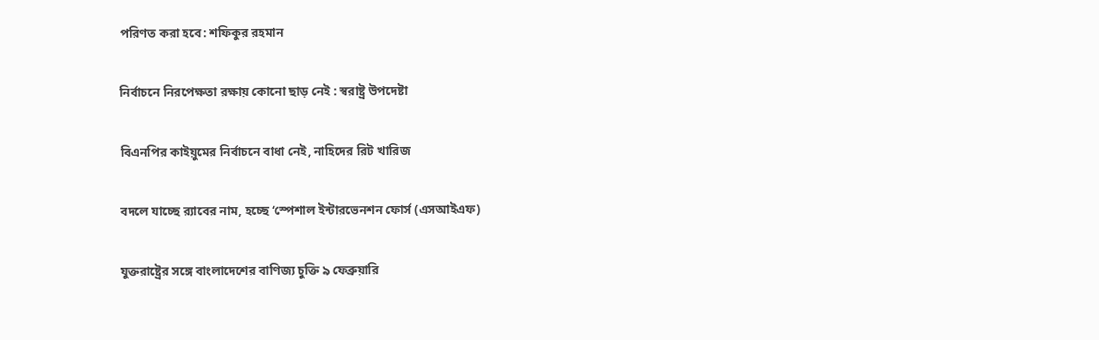পরিণত করা হবে: শফিকুর রহমান

নির্বাচনে নিরপেক্ষতা রক্ষায় কোনো ছাড় নেই : স্বরাষ্ট্র উপদেষ্টা

বিএনপির কাইয়ুমের নির্বাচনে বাধা নেই, নাহিদের রিট খারিজ

বদলে যাচ্ছে র‍্যাবের নাম, হচ্ছে ‘স্পেশাল ইন্টারভেনশন ফোর্স (এসআইএফ)

যুক্তরাষ্ট্রের সঙ্গে বাংলাদেশের বাণিজ্য চুক্তি ৯ ফেব্রুয়ারি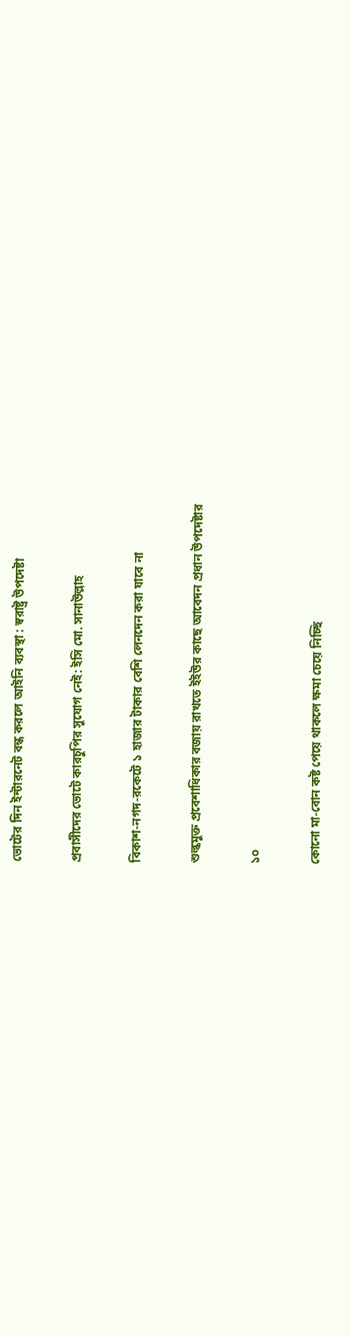ভোটের দিন ইন্টারনেট বন্ধ করলে আইনি ব্যবস্থা : স্বরাষ্ট্র উপদেষ্টা

প্রবাসীদের ভোটে কারচুপির সুযোগ নেই: ইসি মো. সানাউল্লাহ

বিকাশ-নগদ-রকেটে ১ হাজার টাকার বেশি লেনদেন করা যাবে না

শুল্কমুক্ত প্রবেশাধিকার বজায় রাখতে ইইউর কাছে আবেদন প্রধান উপদেষ্টার

১০

কোনো মা-বোন কষ্ট পেয়ে থাকলে ক্ষমা চেয়ে নিচ্ছি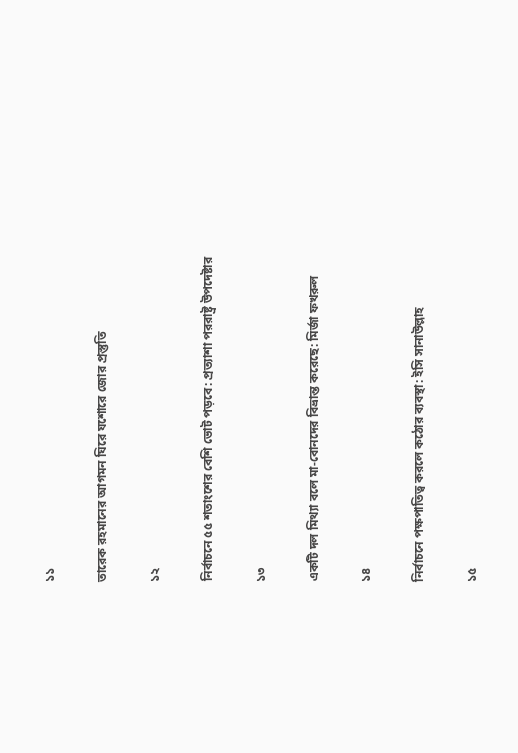১১

তারেক রহমানের আগমন ঘিরে যশোরে জোর প্রস্তুতি

১২

নির্বাচনে ৫৫ শতাংশের বেশি ভোট পড়বে: প্রত্যাশা পররাষ্ট্র উপদেষ্টার

১৩

একটি দল মিথ্যা বলে মা-বোনদের বিভ্রান্ত করেছে: মির্জা ফখরুল

১৪

নির্বাচনে পক্ষপাতিত্ব করলে কঠোর ব্যবস্থা: ইসি সানাউল্লাহ

১৫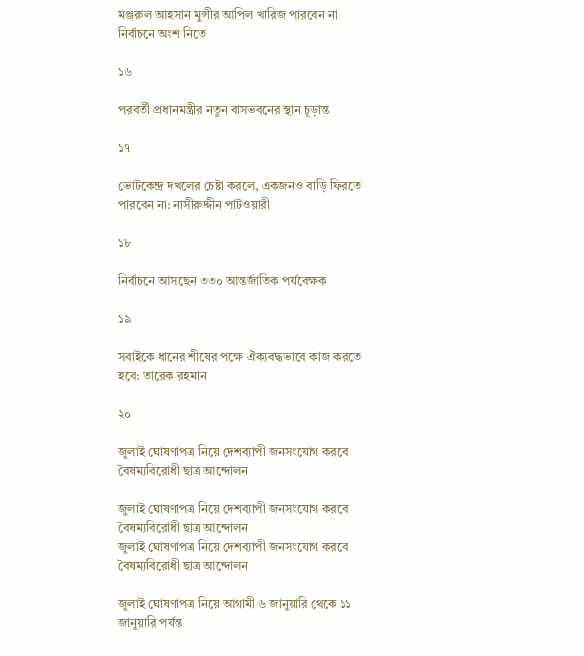মঞ্জরুল আহসান মুন্সীর আপিল খারিজ পারবেন না নির্বাচনে অংশ নিতে

১৬

পরবর্তী প্রধানমন্ত্রীর নতুন বাসভবনের স্থান চূড়ান্ত

১৭

ভোটকেন্দ্র দখলের চেষ্টা করলে, একজনও বাড়ি ফিরতে পারবেন না: নাসীরুদ্দীন পাটওয়ারী

১৮

নির্বাচনে আসছেন ৩৩০ আন্তর্জাতিক পর্যবেক্ষক

১৯

সবাইকে ধানের শীষের পক্ষে ঐক্যবদ্ধভাবে কাজ করতে হবে: তারেক রহমান

২০

জুলাই ঘোষণাপত্র নিয়ে দেশব্যাপী জনসংযোগ করবে বৈষম্যবিরোধী ছাত্র আন্দোলন

জুলাই ঘোষণাপত্র নিয়ে দেশব্যাপী জনসংযোগ করবে বৈষম্যবিরোধী ছাত্র আন্দোলন
জুলাই ঘোষণাপত্র নিয়ে দেশব্যাপী জনসংযোগ করবে বৈষম্যবিরোধী ছাত্র আন্দোলন

জুলাই ঘোষণাপত্র নিয়ে আগামী ৬ জানুয়ারি থেকে ১১ জানুয়ারি পর্যন্ত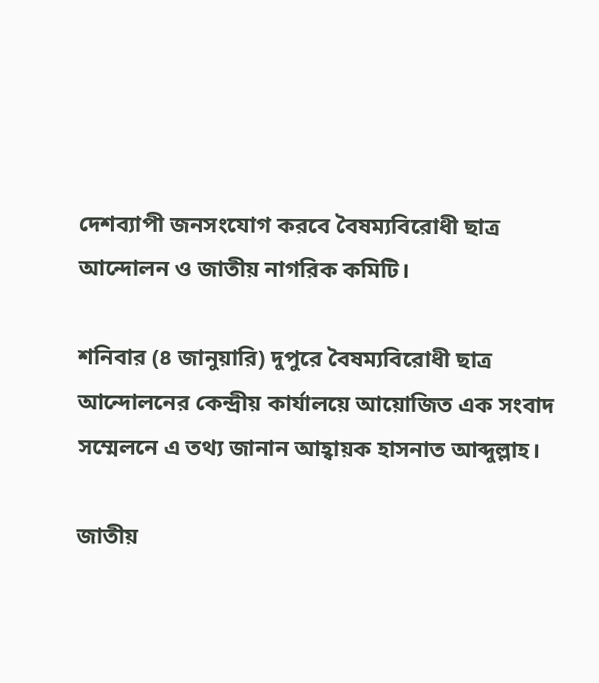দেশব্যাপী জনসংযোগ করবে বৈষম্যবিরোধী ছাত্র আন্দোলন ও জাতীয় নাগরিক কমিটি।

শনিবার (৪ জানুয়ারি) দুপুরে বৈষম্যবিরোধী ছাত্র আন্দোলনের কেন্দ্রীয় কার্যালয়ে আয়োজিত এক সংবাদ সম্মেলনে এ তথ্য জানান আহ্বায়ক হাসনাত আব্দুল্লাহ।

জাতীয়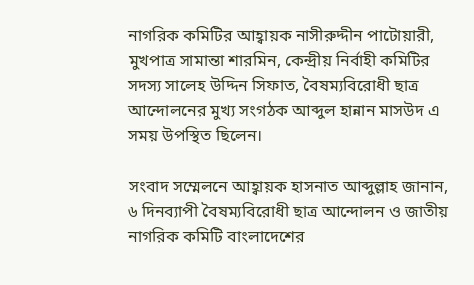নাগরিক কমিটির আহ্বায়ক নাসীরুদ্দীন পাটোয়ারী, মুখপাত্র সামান্তা শারমিন, কেন্দ্রীয় নির্বাহী কমিটির সদস্য সালেহ উদ্দিন সিফাত, বৈষম্যবিরোধী ছাত্র আন্দোলনের মুখ্য সংগঠক আব্দুল হান্নান মাসউদ এ সময় উপস্থিত ছিলেন।

সংবাদ সম্মেলনে আহ্বায়ক হাসনাত আব্দুল্লাহ জানান, ৬ দিনব্যাপী বৈষম্যবিরোধী ছাত্র আন্দোলন ও জাতীয় নাগরিক কমিটি বাংলাদেশের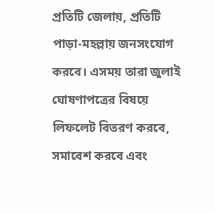প্রতিটি জেলায়, প্রতিটি পাড়া-মহল্লায় জনসংযোগ করবে। এসময় তারা জুলাই ঘোষণাপত্রের বিষয়ে লিফলেট বিতরণ করবে, সমাবেশ করবে এবং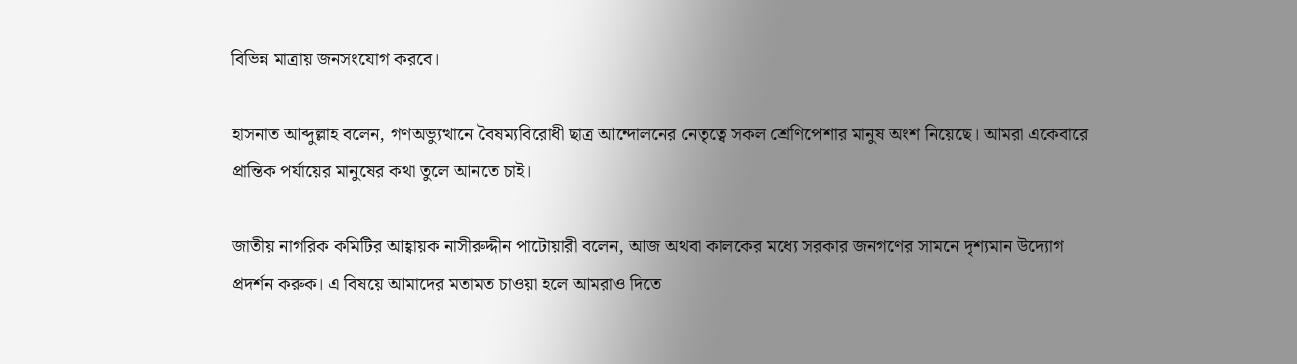বিভিন্ন মাত্রায় জনসংযোগ করবে।

হাসনাত আব্দুল্লাহ বলেন, গণঅভ্যুত্থানে বৈষম্যবিরোধী ছাত্র আন্দোলনের নেতৃত্বে সকল শ্রেণিপেশার মানুষ অংশ নিয়েছে। আমরা একেবারে প্রান্তিক পর্যায়ের মানুষের কথা তুলে আনতে চাই।

জাতীয় নাগরিক কমিটির আহ্বায়ক নাসীরুদ্দীন পাটোয়ারী বলেন, আজ অথবা কালকের মধ্যে সরকার জনগণের সামনে দৃশ্যমান উদ্যোগ প্রদর্শন করুক। এ বিষয়ে আমাদের মতামত চাওয়া হলে আমরাও দিতে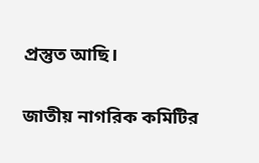প্রস্তুত আছি।

জাতীয় নাগরিক কমিটির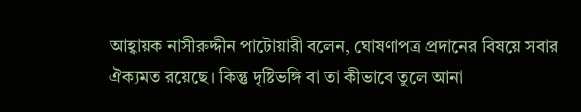আহ্বায়ক নাসীরুদ্দীন পাটোয়ারী বলেন, ঘোষণাপত্র প্রদানের বিষয়ে সবার ঐক্যমত রয়েছে। কিন্তু দৃষ্টিভঙ্গি বা তা কীভাবে তুলে আনা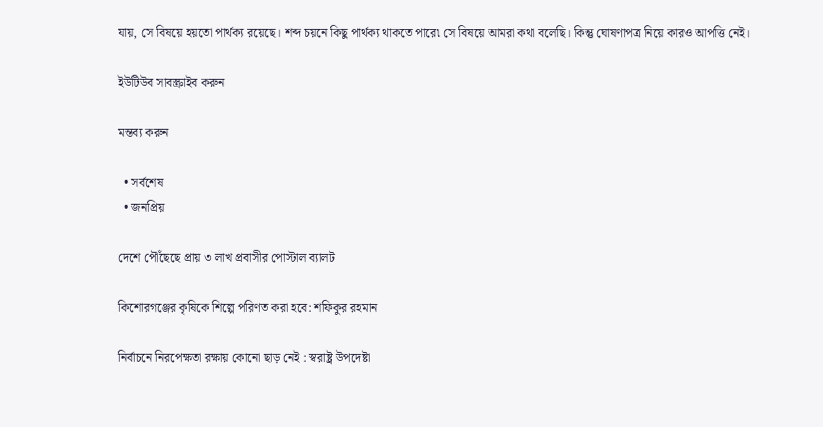যায়, সে বিষয়ে হয়তো পার্থক্য রয়েছে। শব্দ চয়নে কিছু পার্থক্য থাকতে পারে৷ সে বিষয়ে আমরা কথা বলেছি। কিন্তু ঘোষণাপত্র নিয়ে কারও আপত্তি নেই।

ইউটিউব সাবস্ক্রাইব করুন

মন্তব্য করুন

  • সর্বশেষ
  • জনপ্রিয়

দেশে পৌঁছেছে প্রায় ৩ লাখ প্রবাসীর পোস্টাল ব্যালট

কিশোরগঞ্জের কৃষিকে শিল্পে পরিণত করা হবে: শফিকুর রহমান

নির্বাচনে নিরপেক্ষতা রক্ষায় কোনো ছাড় নেই : স্বরাষ্ট্র উপদেষ্টা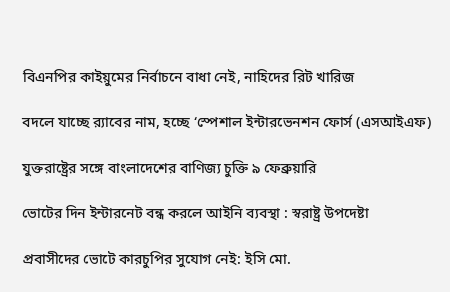বিএনপির কাইয়ুমের নির্বাচনে বাধা নেই, নাহিদের রিট খারিজ

বদলে যাচ্ছে র‍্যাবের নাম, হচ্ছে ‘স্পেশাল ইন্টারভেনশন ফোর্স (এসআইএফ)

যুক্তরাষ্ট্রের সঙ্গে বাংলাদেশের বাণিজ্য চুক্তি ৯ ফেব্রুয়ারি

ভোটের দিন ইন্টারনেট বন্ধ করলে আইনি ব্যবস্থা : স্বরাষ্ট্র উপদেষ্টা

প্রবাসীদের ভোটে কারচুপির সুযোগ নেই: ইসি মো.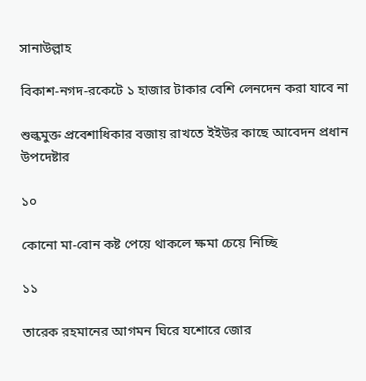সানাউল্লাহ

বিকাশ-নগদ-রকেটে ১ হাজার টাকার বেশি লেনদেন করা যাবে না

শুল্কমুক্ত প্রবেশাধিকার বজায় রাখতে ইইউর কাছে আবেদন প্রধান উপদেষ্টার

১০

কোনো মা-বোন কষ্ট পেয়ে থাকলে ক্ষমা চেয়ে নিচ্ছি

১১

তারেক রহমানের আগমন ঘিরে যশোরে জোর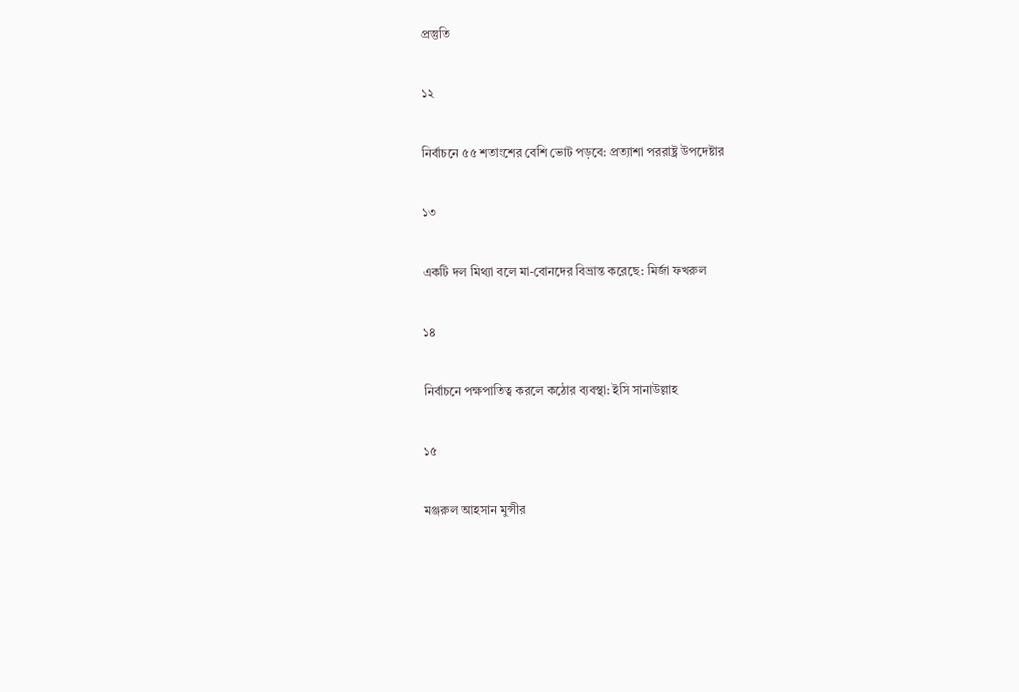প্রস্তুতি

১২

নির্বাচনে ৫৫ শতাংশের বেশি ভোট পড়বে: প্রত্যাশা পররাষ্ট্র উপদেষ্টার

১৩

একটি দল মিথ্যা বলে মা-বোনদের বিভ্রান্ত করেছে: মির্জা ফখরুল

১৪

নির্বাচনে পক্ষপাতিত্ব করলে কঠোর ব্যবস্থা: ইসি সানাউল্লাহ

১৫

মঞ্জরুল আহসান মুন্সীর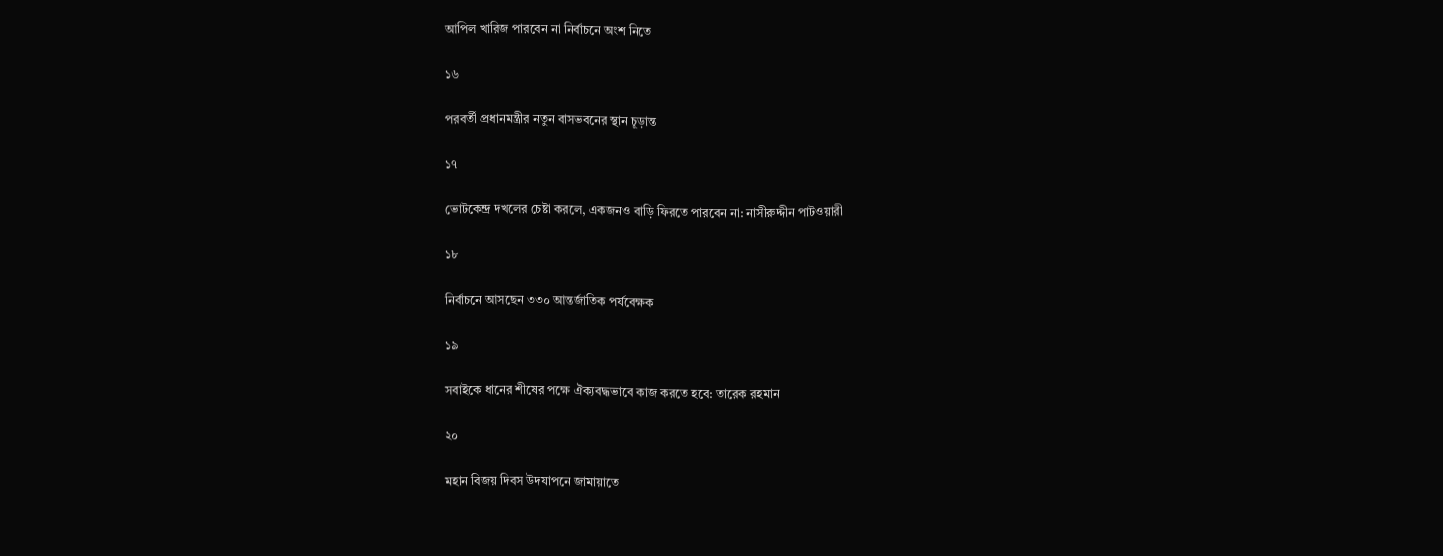আপিল খারিজ পারবেন না নির্বাচনে অংশ নিতে

১৬

পরবর্তী প্রধানমন্ত্রীর নতুন বাসভবনের স্থান চূড়ান্ত

১৭

ভোটকেন্দ্র দখলের চেষ্টা করলে, একজনও বাড়ি ফিরতে পারবেন না: নাসীরুদ্দীন পাটওয়ারী

১৮

নির্বাচনে আসছেন ৩৩০ আন্তর্জাতিক পর্যবেক্ষক

১৯

সবাইকে ধানের শীষের পক্ষে ঐক্যবদ্ধভাবে কাজ করতে হবে: তারেক রহমান

২০

মহান বিজয় দিবস উদযাপনে জামায়াতে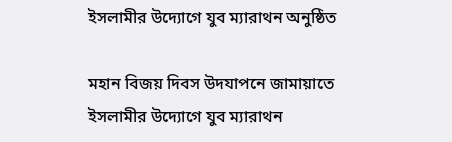ইসলামীর উদ্যোগে যুব ম্যারাথন অনুষ্ঠিত

মহান বিজয় দিবস উদযাপনে জামায়াতে ইসলামীর উদ্যোগে যুব ম্যারাথন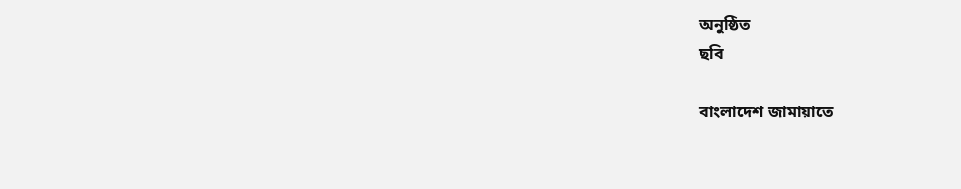অনুষ্ঠিত
ছবি

বাংলাদেশ জামায়াতে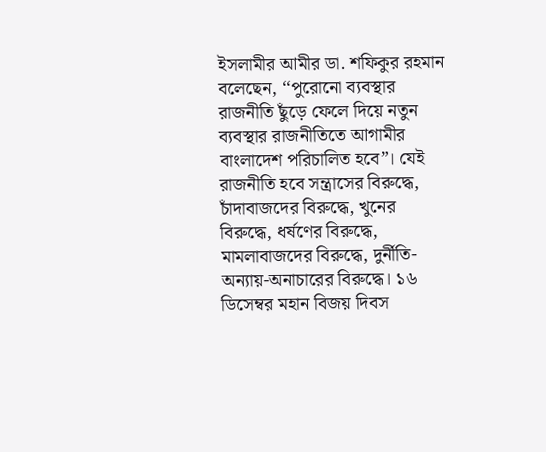ইসলামীর আমীর ডা. শফিকুর রহমান বলেছেন, ‘‘পুরোনো ব্যবস্থার রাজনীতি ছুঁড়ে ফেলে দিয়ে নতুন ব্যবস্থার রাজনীতিতে আগামীর বাংলাদেশ পরিচালিত হবে”। যেই রাজনীতি হবে সন্ত্রাসের বিরুদ্ধে, চাঁদাবাজদের বিরুদ্ধে, খুনের বিরুদ্ধে, ধর্ষণের বিরুদ্ধে, মামলাবাজদের বিরুদ্ধে, দুর্নীতি-অন্যায়-অনাচারের বিরুদ্ধে। ১৬ ডিসেম্বর মহান বিজয় দিবস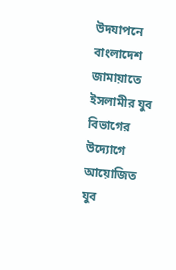উদযাপনে বাংলাদেশ জামায়াতে ইসলামীর যুব বিভাগের উদ্যোগে আয়োজিত যুব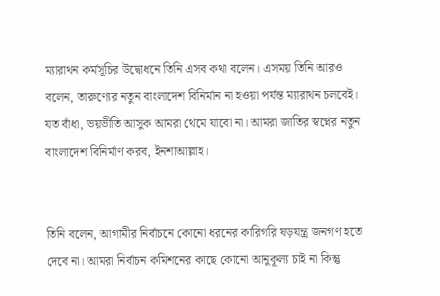ম্যারাথন কর্মসূচির উদ্বোধনে তিনি এসব কথা বলেন। এসময় তিনি আরও বলেন, তারুণ্যের নতুন বাংলাদেশ বিনির্মান না হওয়া পর্যন্ত ম্যারাথন চলবেই। যত বাঁধা, ভয়ভীতি আসুক আমরা থেমে যাবো না। আমরা জাতির স্বপ্নের নতুন বাংলাদেশ বিনির্মাণ করব, ইনশাআল্লাহ।


তিনি বলেন, আগামীর নির্বাচনে কোনো ধরনের কারিগরি ষড়যন্ত্র জনগণ হতে দেবে না। আমরা নির্বাচন কমিশনের কাছে কোনো আনুকূল্য চাই না কিন্তু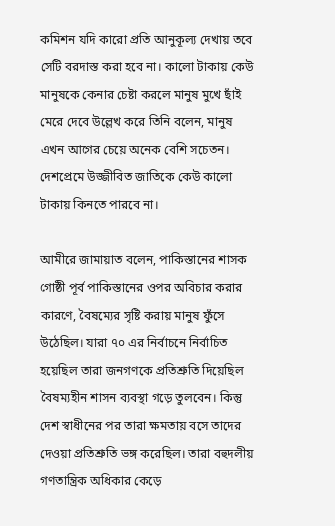কমিশন যদি কারো প্রতি আনুকূল্য দেখায় তবে সেটি বরদাস্ত করা হবে না। কালো টাকায় কেউ মানুষকে কেনার চেষ্টা করলে মানুষ মুখে ছাঁই মেরে দেবে উল্লেখ করে তিনি বলেন, মানুষ এখন আগের চেয়ে অনেক বেশি সচেতন। দেশপ্রেমে উজ্জীবিত জাতিকে কেউ কালো টাকায় কিনতে পারবে না।

আমীরে জামায়াত বলেন, পাকিস্তানের শাসক গোষ্ঠী পূর্ব পাকিস্তানের ওপর অবিচার করার কারণে, বৈষম্যের সৃষ্টি করায় মানুষ ফুঁসে উঠেছিল। যারা ৭০ এর নির্বাচনে নির্বাচিত হয়েছিল তারা জনগণকে প্রতিশ্রুতি দিয়েছিল বৈষম্যহীন শাসন ব্যবস্থা গড়ে তুলবেন। কিন্তু দেশ স্বাধীনের পর তারা ক্ষমতায় বসে তাদের দেওয়া প্রতিশ্রুতি ভঙ্গ করেছিল। তারা বহুদলীয় গণতান্ত্রিক অধিকার কেড়ে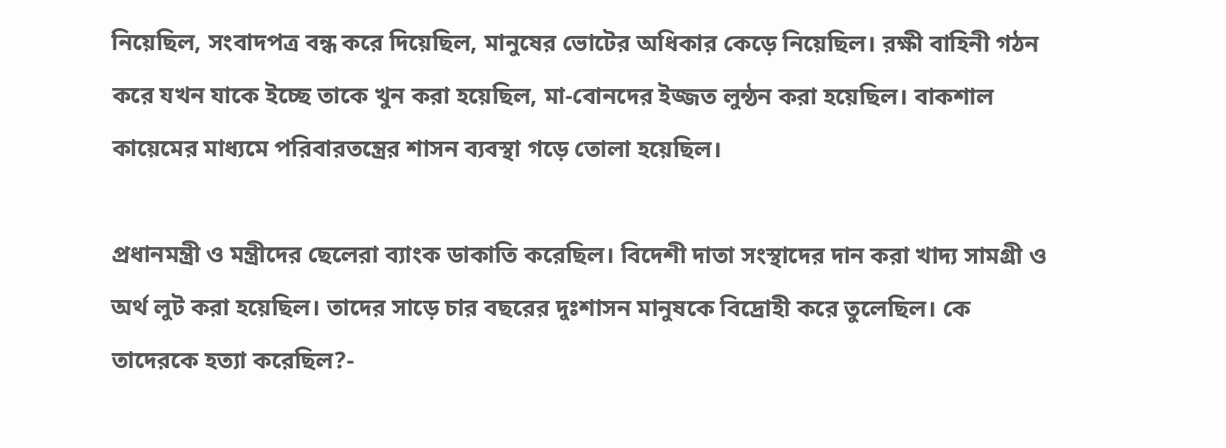নিয়েছিল, সংবাদপত্র বন্ধ করে দিয়েছিল, মানুষের ভোটের অধিকার কেড়ে নিয়েছিল। রক্ষী বাহিনী গঠন করে যখন যাকে ইচ্ছে তাকে খুন করা হয়েছিল, মা-বোনদের ইজ্জত লুন্ঠন করা হয়েছিল। বাকশাল কায়েমের মাধ্যমে পরিবারতন্ত্রের শাসন ব্যবস্থা গড়ে তোলা হয়েছিল।

প্রধানমন্ত্রী ও মন্ত্রীদের ছেলেরা ব্যাংক ডাকাতি করেছিল। বিদেশী দাতা সংস্থাদের দান করা খাদ্য সামগ্রী ও অর্থ লুট করা হয়েছিল। তাদের সাড়ে চার বছরের দুঃশাসন মানুষকে বিদ্রোহী করে তুলেছিল। কে তাদেরকে হত্যা করেছিল?-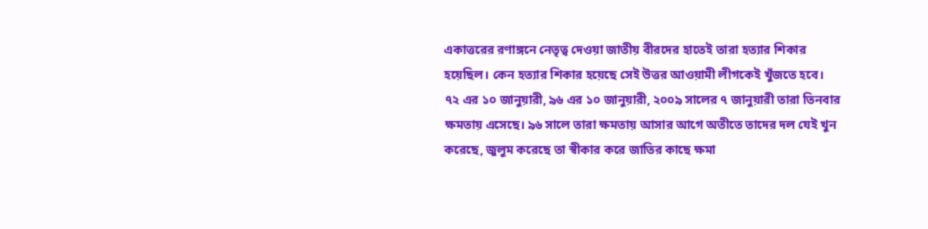একাত্তরের রণাঙ্গনে নেতৃত্ব দেওয়া জাতীয় বীরদের হাতেই তারা হত্যার শিকার হয়েছিল। কেন হত্যার শিকার হয়েছে সেই উত্তর আওয়ামী লীগকেই খুঁজতে হবে। ৭২ এর ১০ জানুয়ারী, ৯৬ এর ১০ জানুয়ারী, ২০০৯ সালের ৭ জানুয়ারী তারা তিনবার ক্ষমতায় এসেছে। ৯৬ সালে তারা ক্ষমতায় আসার আগে অতীতে তাদের দল যেই খুন করেছে, জুলুম করেছে তা স্বীকার করে জাতির কাছে ক্ষমা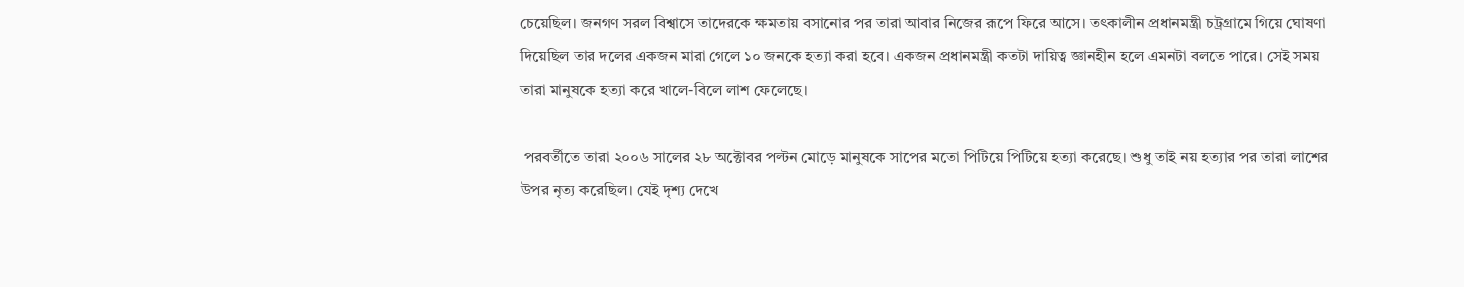চেয়েছিল। জনগণ সরল বিশ্বাসে তাদেরকে ক্ষমতায় বসানোর পর তারা আবার নিজের রূপে ফিরে আসে। তৎকালীন প্রধানমন্ত্রী চট্রগ্রামে গিয়ে ঘোষণা দিয়েছিল তার দলের একজন মারা গেলে ১০ জনকে হত্যা করা হবে। একজন প্রধানমন্ত্রী কতটা দায়িত্ব জ্ঞানহীন হলে এমনটা বলতে পারে। সেই সময় তারা মানুষকে হত্যা করে খালে-বিলে লাশ ফেলেছে।

 পরবর্তীতে তারা ২০০৬ সালের ২৮ অক্টোবর পল্টন মোড়ে মানুষকে সাপের মতো পিটিয়ে পিটিয়ে হত্যা করেছে। শুধু তাই নয় হত্যার পর তারা লাশের উপর নৃত্য করেছিল। যেই দৃশ্য দেখে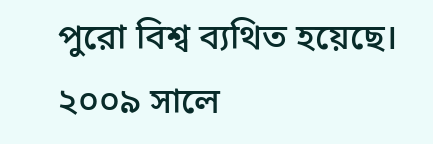পুরো বিশ্ব ব্যথিত হয়েছে।  ২০০৯ সালে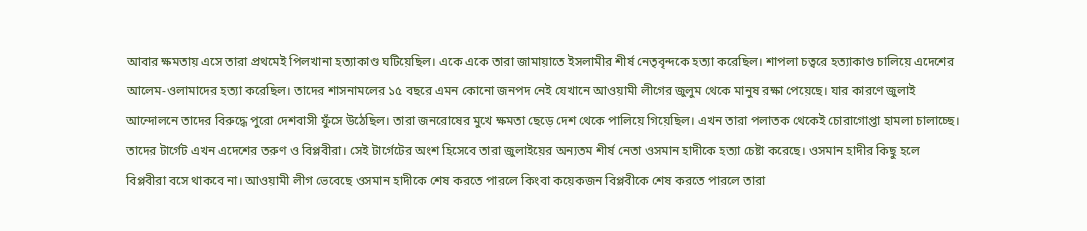আবার ক্ষমতায় এসে তারা প্রথমেই পিলখানা হত্যাকাণ্ড ঘটিয়েছিল। একে একে তারা জামায়াতে ইসলামীর শীর্ষ নেতৃবৃন্দকে হত্যা করেছিল। শাপলা চত্বরে হত্যাকাণ্ড চালিয়ে এদেশের আলেম-ওলামাদের হত্যা করেছিল। তাদের শাসনামলের ১৫ বছরে এমন কোনো জনপদ নেই যেখানে আওয়ামী লীগের জুলুম থেকে মানুষ রক্ষা পেয়েছে। যার কারণে জুলাই আন্দোলনে তাদের বিরুদ্ধে পুরো দেশবাসী ফুঁসে উঠেছিল। তারা জনরোষের মুখে ক্ষমতা ছেড়ে দেশ থেকে পালিয়ে গিয়েছিল। এখন তারা পলাতক থেকেই চোরাগোপ্তা হামলা চালাচ্ছে। তাদের টার্গেট এখন এদেশের তরুণ ও বিপ্লবীরা। সেই টার্গেটের অংশ হিসেবে তারা জুলাইয়ের অন্যতম শীর্ষ নেতা ওসমান হাদীকে হত্যা চেষ্টা করেছে। ওসমান হাদীর কিছু হলে বিপ্লবীরা বসে থাকবে না। আওয়ামী লীগ ভেবেছে ওসমান হাদীকে শেষ করতে পারলে কিংবা কয়েকজন বিপ্লবীকে শেষ করতে পারলে তারা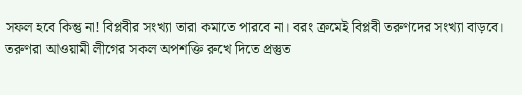সফল হবে কিন্তু না! বিপ্লবীর সংখ্যা তারা কমাতে পারবে না। বরং ক্রমেই বিপ্লবী তরুণদের সংখ্যা বাড়বে। তরুণরা আওয়ামী লীগের সকল অপশক্তি রুখে দিতে প্রস্তুত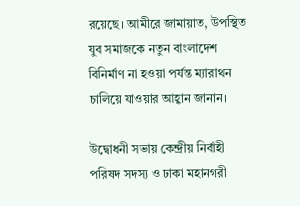রয়েছে। আমীরে জামায়াত, উপস্থিত যুব সমাজকে নতুন বাংলাদেশ বিনির্মাণ না হওয়া পর্যন্ত ম্যারাথন চালিয়ে যাওয়ার আহ্বান জানান।

উদ্বোধনী সভায় কেন্দ্রীয় নির্বাহী পরিষদ সদস্য ও ঢাকা মহানগরী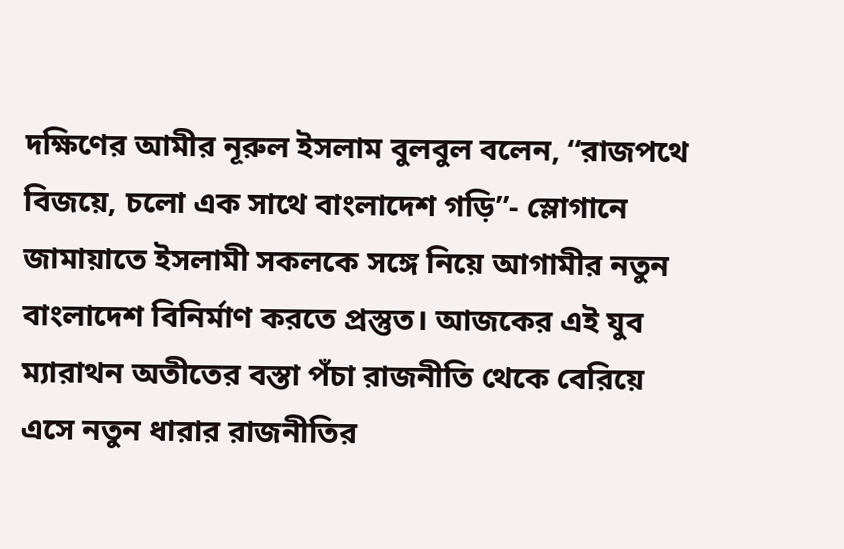দক্ষিণের আমীর নূরুল ইসলাম বুলবুল বলেন, ‘‘রাজপথে বিজয়ে, চলো এক সাথে বাংলাদেশ গড়ি’’- স্লোগানে জামায়াতে ইসলামী সকলকে সঙ্গে নিয়ে আগামীর নতুন বাংলাদেশ বিনির্মাণ করতে প্রস্তুত। আজকের এই যুব ম্যারাথন অতীতের বস্তা পঁচা রাজনীতি থেকে বেরিয়ে এসে নতুন ধারার রাজনীতির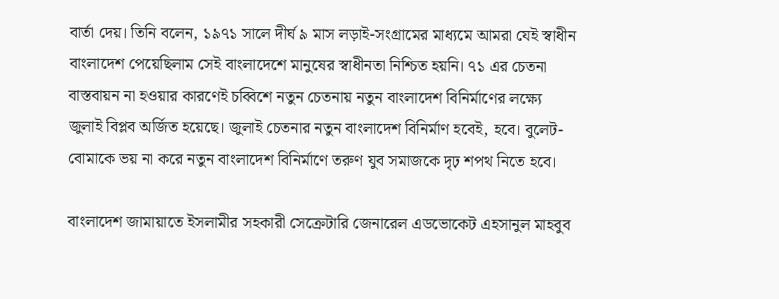বার্তা দেয়। তিনি বলেন, ১৯৭১ সালে দীর্ঘ ৯ মাস লড়াই-সংগ্রামের মাধ্যমে আমরা যেই স্বাধীন বাংলাদেশ পেয়েছিলাম সেই বাংলাদেশে মানুষের স্বাধীনতা নিশ্চিত হয়নি। ৭১ এর চেতনা বাস্তবায়ন না হওয়ার কারণেই চব্বিশে নতুন চেতনায় নতুন বাংলাদেশ বিনির্মাণের লক্ষ্যে জুলাই বিপ্লব অর্জিত হয়েছে। জুলাই চেতনার নতুন বাংলাদেশ বিনির্মাণ হবেই, হবে। বুলেট-বোমাকে ভয় না করে নতুন বাংলাদেশ বিনির্মাণে তরুণ যুব সমাজকে দৃঢ় শপথ নিতে হবে।

বাংলাদেশ জামায়াতে ইসলামীর সহকারী সেক্রেটারি জেনারেল এডভোকেট এহসানুল মাহবুব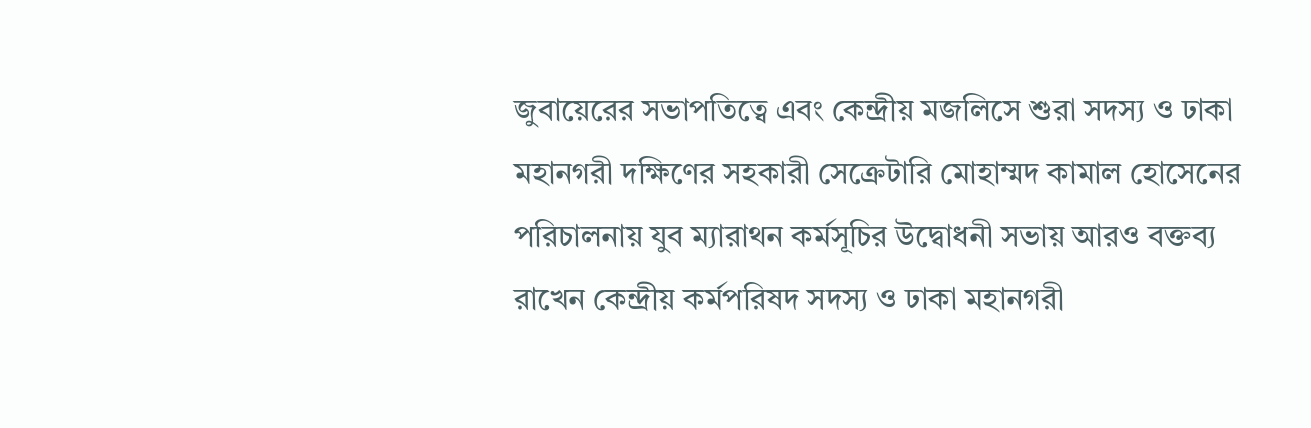জুবায়েরের সভাপতিত্বে এবং কেন্দ্রীয় মজলিসে শুরা সদস্য ও ঢাকা মহানগরী দক্ষিণের সহকারী সেক্রেটারি মোহাম্মদ কামাল হোসেনের পরিচালনায় যুব ম্যারাথন কর্মসূচির উদ্বোধনী সভায় আরও বক্তব্য রাখেন কেন্দ্রীয় কর্মপরিষদ সদস্য ও ঢাকা মহানগরী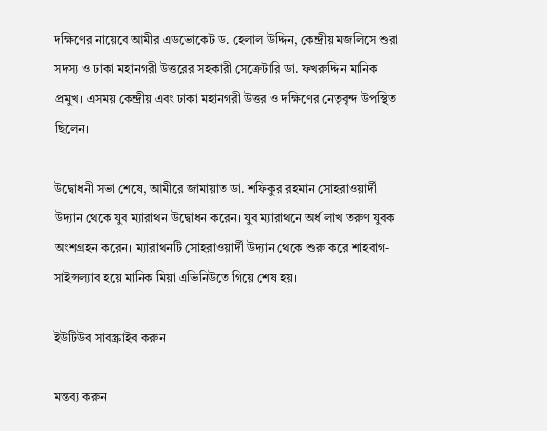দক্ষিণের নায়েবে আমীর এডভোকেট ড. হেলাল উদ্দিন, কেন্দ্রীয় মজলিসে শুরা সদস্য ও ঢাকা মহানগরী উত্তরের সহকারী সেক্রেটারি ডা. ফখরুদ্দিন মানিক প্রমুখ। এসময় কেন্দ্রীয় এবং ঢাকা মহানগরী উত্তর ও দক্ষিণের নেতৃবৃন্দ উপস্থিত ছিলেন।

উদ্বোধনী সভা শেষে, আমীরে জামায়াত ডা. শফিকুর রহমান সোহরাওয়ার্দী উদ্যান থেকে যুব ম্যারাথন উদ্বোধন করেন। যুব ম্যারাথনে অর্ধ লাখ তরুণ যুবক অংশগ্রহন করেন। ম্যারাথনটি সোহরাওয়ার্দী উদ্যান থেকে শুরু করে শাহবাগ-সাইন্সল্যাব হয়ে মানিক মিয়া এভিনিউতে গিয়ে শেষ হয়।

ইউটিউব সাবস্ক্রাইব করুন

মন্তব্য করুন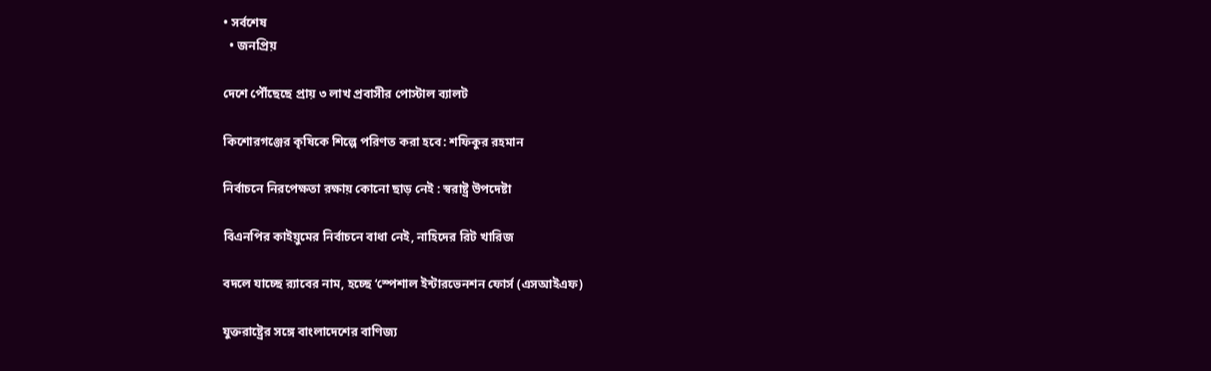• সর্বশেষ
  • জনপ্রিয়

দেশে পৌঁছেছে প্রায় ৩ লাখ প্রবাসীর পোস্টাল ব্যালট

কিশোরগঞ্জের কৃষিকে শিল্পে পরিণত করা হবে: শফিকুর রহমান

নির্বাচনে নিরপেক্ষতা রক্ষায় কোনো ছাড় নেই : স্বরাষ্ট্র উপদেষ্টা

বিএনপির কাইয়ুমের নির্বাচনে বাধা নেই, নাহিদের রিট খারিজ

বদলে যাচ্ছে র‍্যাবের নাম, হচ্ছে ‘স্পেশাল ইন্টারভেনশন ফোর্স (এসআইএফ)

যুক্তরাষ্ট্রের সঙ্গে বাংলাদেশের বাণিজ্য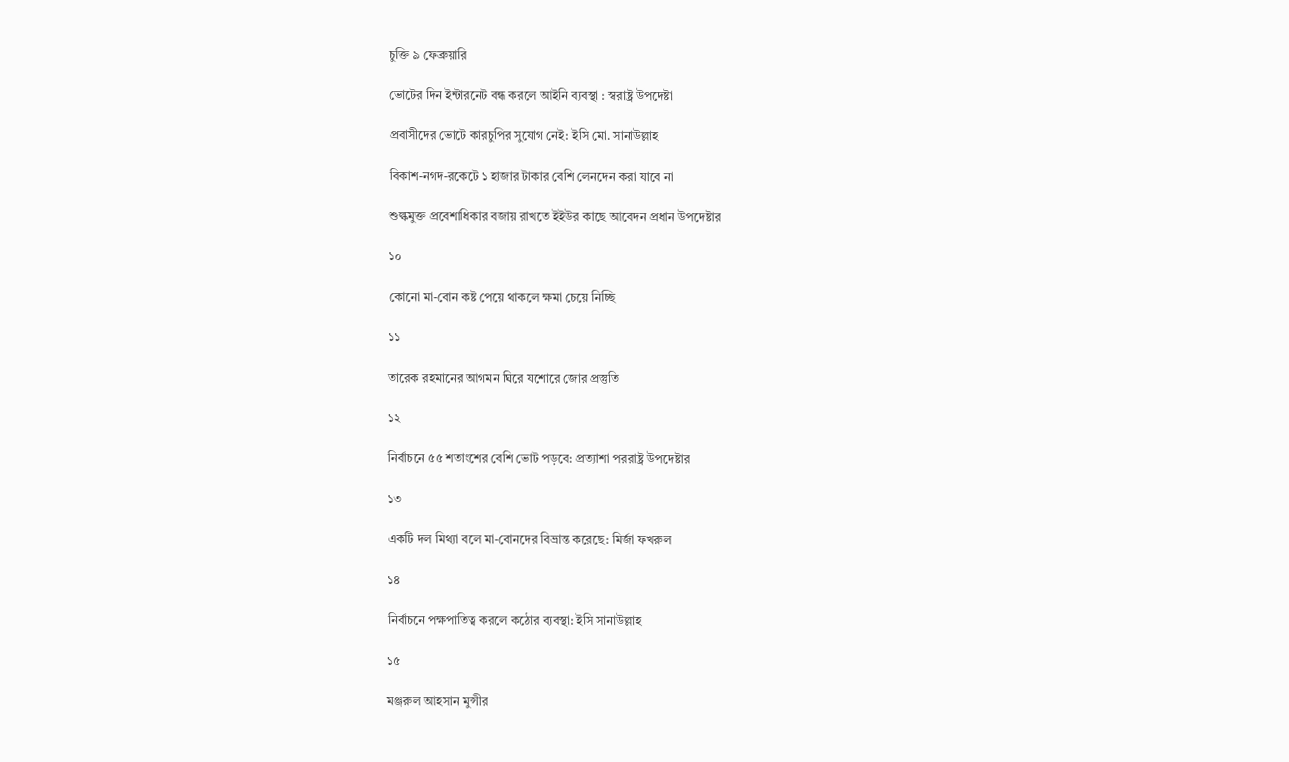চুক্তি ৯ ফেব্রুয়ারি

ভোটের দিন ইন্টারনেট বন্ধ করলে আইনি ব্যবস্থা : স্বরাষ্ট্র উপদেষ্টা

প্রবাসীদের ভোটে কারচুপির সুযোগ নেই: ইসি মো. সানাউল্লাহ

বিকাশ-নগদ-রকেটে ১ হাজার টাকার বেশি লেনদেন করা যাবে না

শুল্কমুক্ত প্রবেশাধিকার বজায় রাখতে ইইউর কাছে আবেদন প্রধান উপদেষ্টার

১০

কোনো মা-বোন কষ্ট পেয়ে থাকলে ক্ষমা চেয়ে নিচ্ছি

১১

তারেক রহমানের আগমন ঘিরে যশোরে জোর প্রস্তুতি

১২

নির্বাচনে ৫৫ শতাংশের বেশি ভোট পড়বে: প্রত্যাশা পররাষ্ট্র উপদেষ্টার

১৩

একটি দল মিথ্যা বলে মা-বোনদের বিভ্রান্ত করেছে: মির্জা ফখরুল

১৪

নির্বাচনে পক্ষপাতিত্ব করলে কঠোর ব্যবস্থা: ইসি সানাউল্লাহ

১৫

মঞ্জরুল আহসান মুন্সীর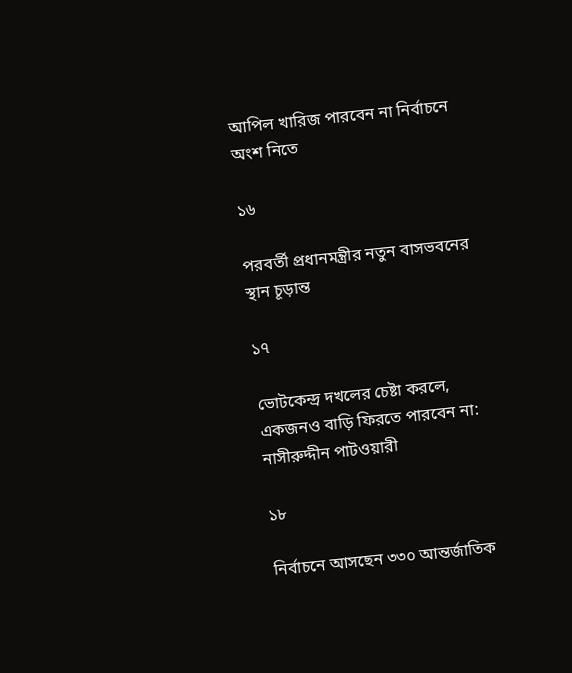আপিল খারিজ পারবেন না নির্বাচনে অংশ নিতে

১৬

পরবর্তী প্রধানমন্ত্রীর নতুন বাসভবনের স্থান চূড়ান্ত

১৭

ভোটকেন্দ্র দখলের চেষ্টা করলে, একজনও বাড়ি ফিরতে পারবেন না: নাসীরুদ্দীন পাটওয়ারী

১৮

নির্বাচনে আসছেন ৩৩০ আন্তর্জাতিক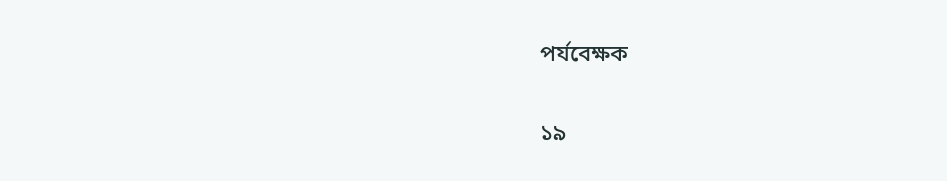পর্যবেক্ষক

১৯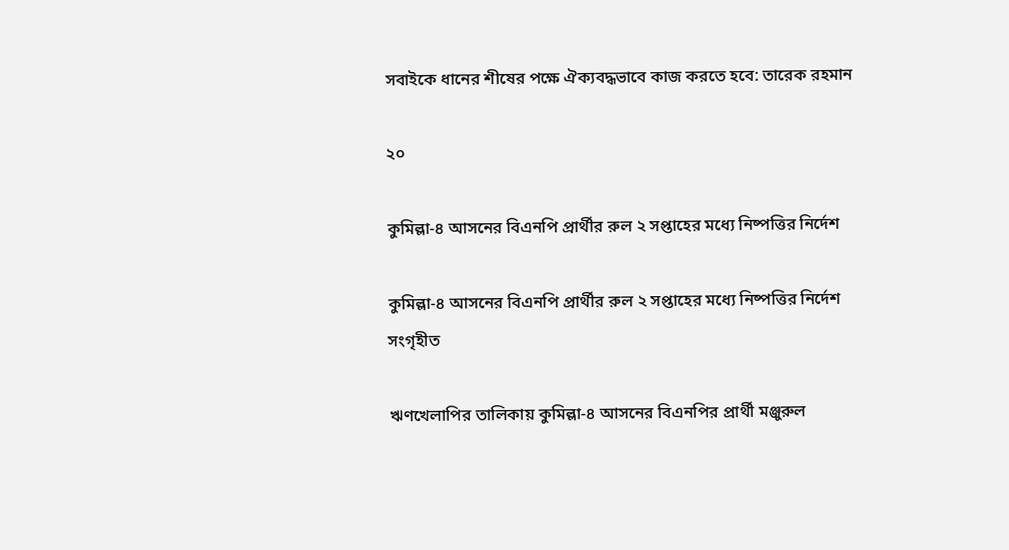সবাইকে ধানের শীষের পক্ষে ঐক্যবদ্ধভাবে কাজ করতে হবে: তারেক রহমান

২০

কুমিল্লা-৪ আসনের বিএনপি প্রার্থীর রুল ২ সপ্তাহের মধ্যে নিষ্পত্তির নির্দেশ

কুমিল্লা-৪ আসনের বিএনপি প্রার্থীর রুল ২ সপ্তাহের মধ্যে নিষ্পত্তির নির্দেশ
সংগৃহীত

ঋণখেলাপির তালিকায় কুমিল্লা-৪ আসনের বিএনপির প্রার্থী মঞ্জুরুল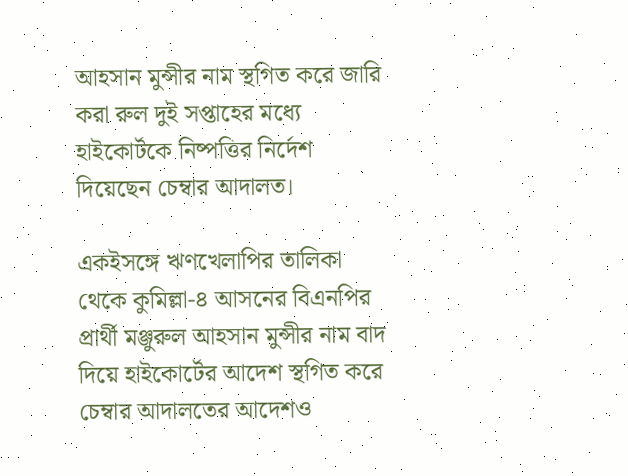আহসান মুন্সীর নাম স্থগিত করে জারি করা রুল দুই সপ্তাহের মধ্যে হাইকোর্টকে নিষ্পত্তির নির্দেশ দিয়েছেন চেম্বার আদালত।

একইসঙ্গে ঋণখেলাপির তালিকা থেকে কুমিল্লা-৪ আসনের বিএনপির প্রার্থী মঞ্জুরুল আহসান মুন্সীর নাম বাদ দিয়ে হাইকোর্টের আদেশ স্থগিত করে চেম্বার আদালতের আদেশও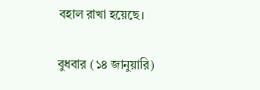বহাল রাখা হয়েছে।

বুধবার (১৪ জানুয়ারি)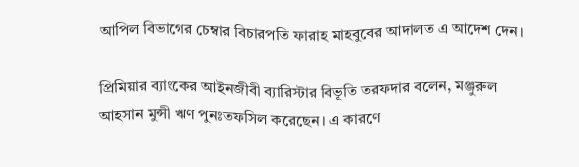আপিল বিভাগের চেম্বার বিচারপতি ফারাহ মাহবুবের আদালত এ আদেশ দেন।

প্রিমিয়ার ব্যাংকের আইনজীবী ব্যারিস্টার বিভূতি তরফদার বলেন, মঞ্জুরুল আহসান মুন্সী ঋণ পুনঃতফসিল করেছেন। এ কারণে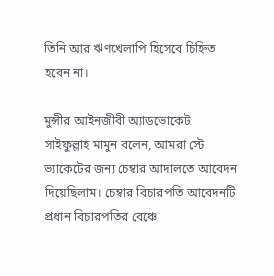তিনি আর ঋণখেলাপি হিসেবে চিহ্নিত হবেন না।

মুন্সীর আইনজীবী অ্যাডভোকেট সাইফুল্লাহ মামুন বলেন, আমরা স্টে ভ্যাকেটের জন্য চেম্বার আদালতে আবেদন দিয়েছিলাম। চেম্বার বিচারপতি আবেদনটি প্রধান বিচারপতির বেঞ্চে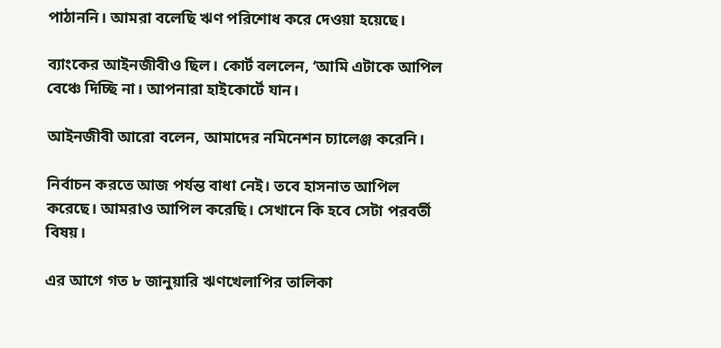পাঠাননি। আমরা বলেছি ঋণ পরিশোধ করে দেওয়া হয়েছে।

ব্যাংকের আইনজীবীও ছিল। কোর্ট বললেন, ‘আমি এটাকে আপিল বেঞ্চে দিচ্ছি না। আপনারা হাইকোর্টে যান।

আইনজীবী আরো বলেন, আমাদের নমিনেশন চ্যালেঞ্জ করেনি।

নির্বাচন করতে আজ পর্যন্ত বাধা নেই। তবে হাসনাত আপিল করেছে। আমরাও আপিল করেছি। সেখানে কি হবে সেটা পরবর্তী বিষয়।

এর আগে গত ৮ জানুয়ারি ঋণখেলাপির তালিকা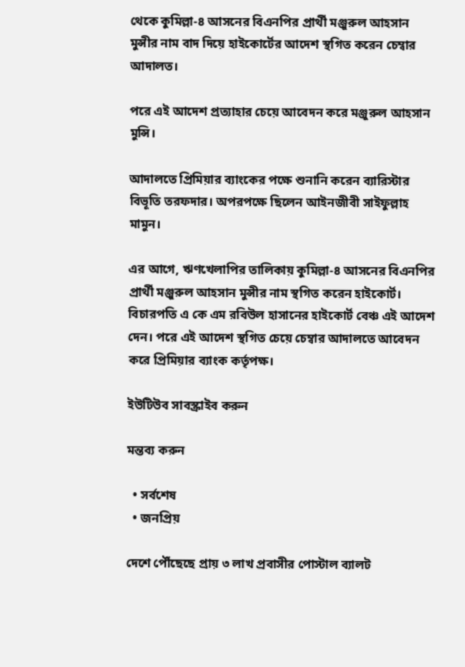থেকে কুমিল্লা-৪ আসনের বিএনপির প্রার্থী মঞ্জুরুল আহসান মুন্সীর নাম বাদ দিয়ে হাইকোর্টের আদেশ স্থগিত করেন চেম্বার আদালত।

পরে এই আদেশ প্রত্যাহার চেয়ে আবেদন করে মঞ্জুরুল আহসান মুন্সি।

আদালতে প্রিমিয়ার ব্যাংকের পক্ষে শুনানি করেন ব্যারিস্টার বিভূতি তরফদার। অপরপক্ষে ছিলেন আইনজীবী সাইফুল্লাহ মামুন।

এর আগে, ঋণখেলাপির তালিকায় কুমিল্লা-৪ আসনের বিএনপির প্রার্থী মঞ্জুরুল আহসান মুন্সীর নাম স্থগিত করেন হাইকোর্ট। বিচারপতি এ কে এম রবিউল হাসানের হাইকোর্ট বেঞ্চ এই আদেশ দেন। পরে এই আদেশ স্থগিত চেয়ে চেম্বার আদালতে আবেদন করে প্রিমিয়ার ব্যাংক কর্তৃপক্ষ।

ইউটিউব সাবস্ক্রাইব করুন

মন্তব্য করুন

  • সর্বশেষ
  • জনপ্রিয়

দেশে পৌঁছেছে প্রায় ৩ লাখ প্রবাসীর পোস্টাল ব্যালট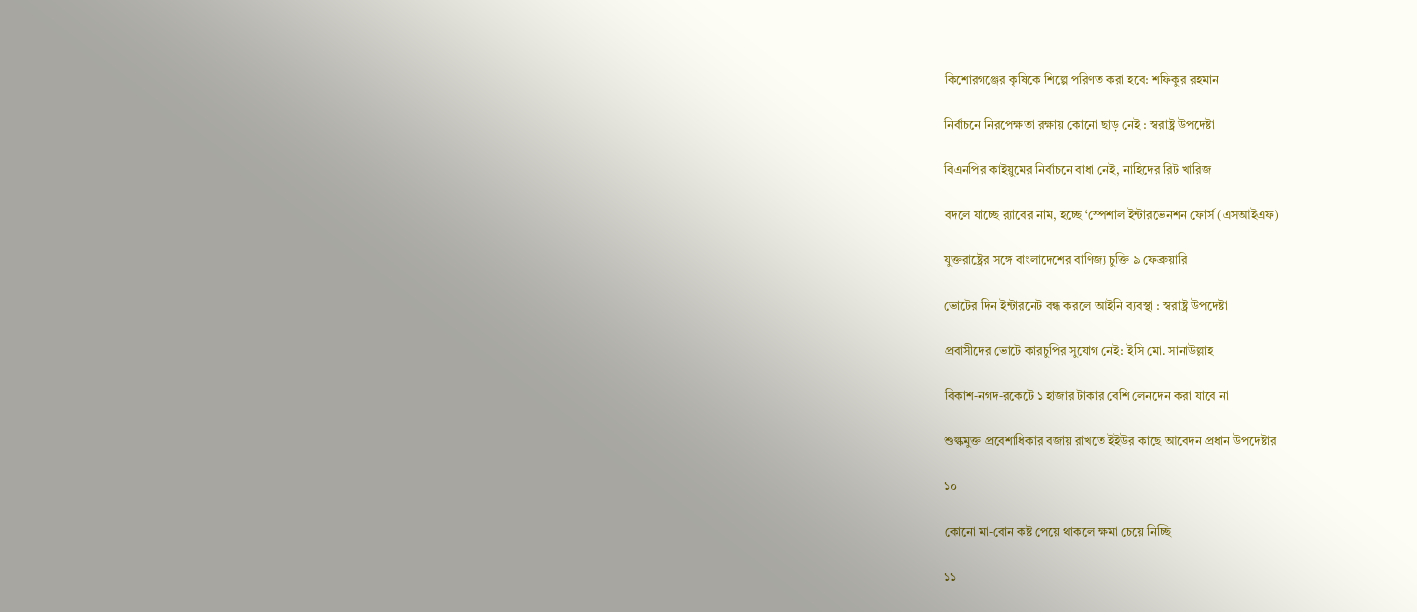কিশোরগঞ্জের কৃষিকে শিল্পে পরিণত করা হবে: শফিকুর রহমান

নির্বাচনে নিরপেক্ষতা রক্ষায় কোনো ছাড় নেই : স্বরাষ্ট্র উপদেষ্টা

বিএনপির কাইয়ুমের নির্বাচনে বাধা নেই, নাহিদের রিট খারিজ

বদলে যাচ্ছে র‍্যাবের নাম, হচ্ছে ‘স্পেশাল ইন্টারভেনশন ফোর্স (এসআইএফ)

যুক্তরাষ্ট্রের সঙ্গে বাংলাদেশের বাণিজ্য চুক্তি ৯ ফেব্রুয়ারি

ভোটের দিন ইন্টারনেট বন্ধ করলে আইনি ব্যবস্থা : স্বরাষ্ট্র উপদেষ্টা

প্রবাসীদের ভোটে কারচুপির সুযোগ নেই: ইসি মো. সানাউল্লাহ

বিকাশ-নগদ-রকেটে ১ হাজার টাকার বেশি লেনদেন করা যাবে না

শুল্কমুক্ত প্রবেশাধিকার বজায় রাখতে ইইউর কাছে আবেদন প্রধান উপদেষ্টার

১০

কোনো মা-বোন কষ্ট পেয়ে থাকলে ক্ষমা চেয়ে নিচ্ছি

১১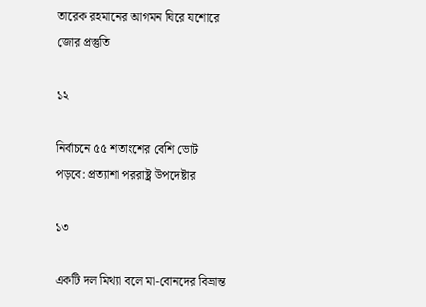তারেক রহমানের আগমন ঘিরে যশোরে জোর প্রস্তুতি

১২

নির্বাচনে ৫৫ শতাংশের বেশি ভোট পড়বে: প্রত্যাশা পররাষ্ট্র উপদেষ্টার

১৩

একটি দল মিথ্যা বলে মা-বোনদের বিভ্রান্ত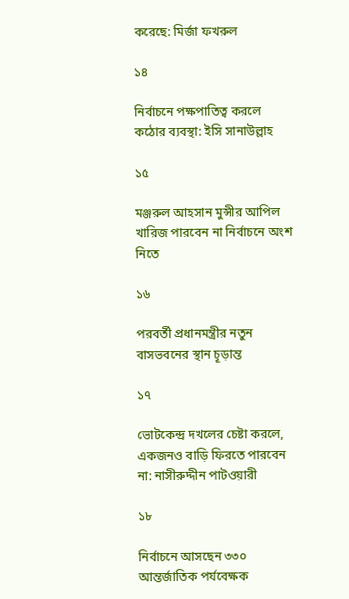করেছে: মির্জা ফখরুল

১৪

নির্বাচনে পক্ষপাতিত্ব করলে কঠোর ব্যবস্থা: ইসি সানাউল্লাহ

১৫

মঞ্জরুল আহসান মুন্সীর আপিল খারিজ পারবেন না নির্বাচনে অংশ নিতে

১৬

পরবর্তী প্রধানমন্ত্রীর নতুন বাসভবনের স্থান চূড়ান্ত

১৭

ভোটকেন্দ্র দখলের চেষ্টা করলে, একজনও বাড়ি ফিরতে পারবেন না: নাসীরুদ্দীন পাটওয়ারী

১৮

নির্বাচনে আসছেন ৩৩০ আন্তর্জাতিক পর্যবেক্ষক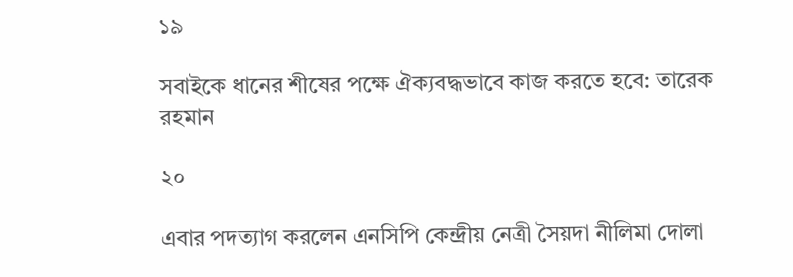১৯

সবাইকে ধানের শীষের পক্ষে ঐক্যবদ্ধভাবে কাজ করতে হবে: তারেক রহমান

২০

এবার পদত্যাগ করলেন এনসিপি কেন্দ্রীয় নেত্রী সৈয়দা নীলিমা দোলা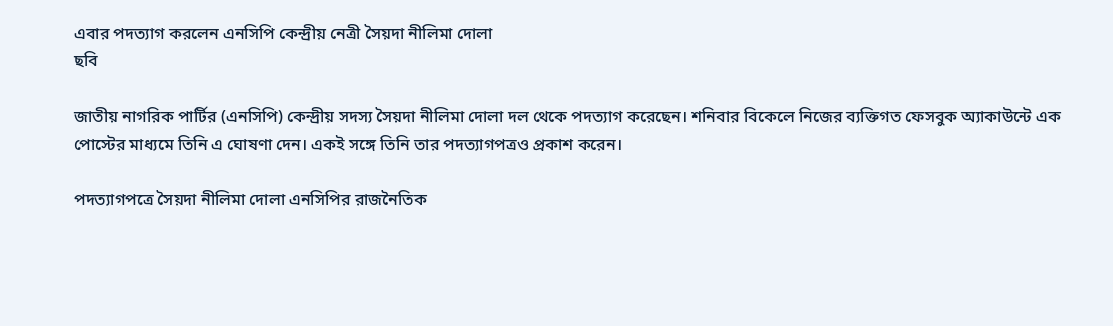এবার পদত্যাগ করলেন এনসিপি কেন্দ্রীয় নেত্রী সৈয়দা নীলিমা দোলা
ছবি

জাতীয় নাগরিক পার্টির (এনসিপি) কেন্দ্রীয় সদস্য সৈয়দা নীলিমা দোলা দল থেকে পদত্যাগ করেছেন। শনিবার বিকেলে নিজের ব্যক্তিগত ফেসবুক অ্যাকাউন্টে এক পোস্টের মাধ্যমে তিনি এ ঘোষণা দেন। একই সঙ্গে তিনি তার পদত্যাগপত্রও প্রকাশ করেন।

পদত্যাগপত্রে সৈয়দা নীলিমা দোলা এনসিপির রাজনৈতিক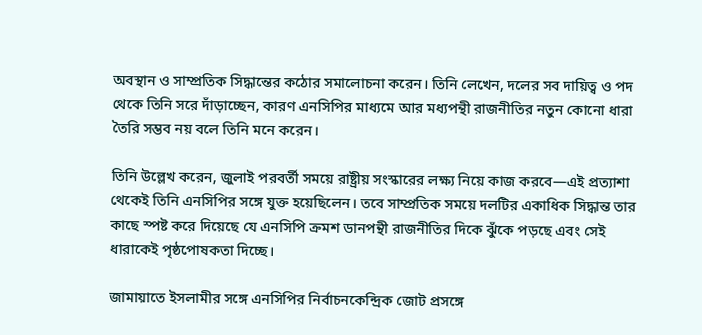অবস্থান ও সাম্প্রতিক সিদ্ধান্তের কঠোর সমালোচনা করেন। তিনি লেখেন, দলের সব দায়িত্ব ও পদ থেকে তিনি সরে দাঁড়াচ্ছেন, কারণ এনসিপির মাধ্যমে আর মধ্যপন্থী রাজনীতির নতুন কোনো ধারা তৈরি সম্ভব নয় বলে তিনি মনে করেন।

তিনি উল্লেখ করেন, জুলাই পরবর্তী সময়ে রাষ্ট্রীয় সংস্কারের লক্ষ্য নিয়ে কাজ করবে—এই প্রত্যাশা থেকেই তিনি এনসিপির সঙ্গে যুক্ত হয়েছিলেন। তবে সাম্প্রতিক সময়ে দলটির একাধিক সিদ্ধান্ত তার কাছে স্পষ্ট করে দিয়েছে যে এনসিপি ক্রমশ ডানপন্থী রাজনীতির দিকে ঝুঁকে পড়ছে এবং সেই ধারাকেই পৃষ্ঠপোষকতা দিচ্ছে।

জামায়াতে ইসলামীর সঙ্গে এনসিপির নির্বাচনকেন্দ্রিক জোট প্রসঙ্গে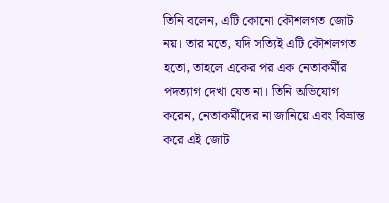তিনি বলেন, এটি কোনো কৌশলগত জোট নয়। তার মতে, যদি সত্যিই এটি কৌশলগত হতো, তাহলে একের পর এক নেতাকর্মীর পদত্যাগ দেখা যেত না। তিনি অভিযোগ করেন, নেতাকর্মীদের না জানিয়ে এবং বিভ্রান্ত করে এই জোট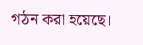গঠন করা হয়েছে।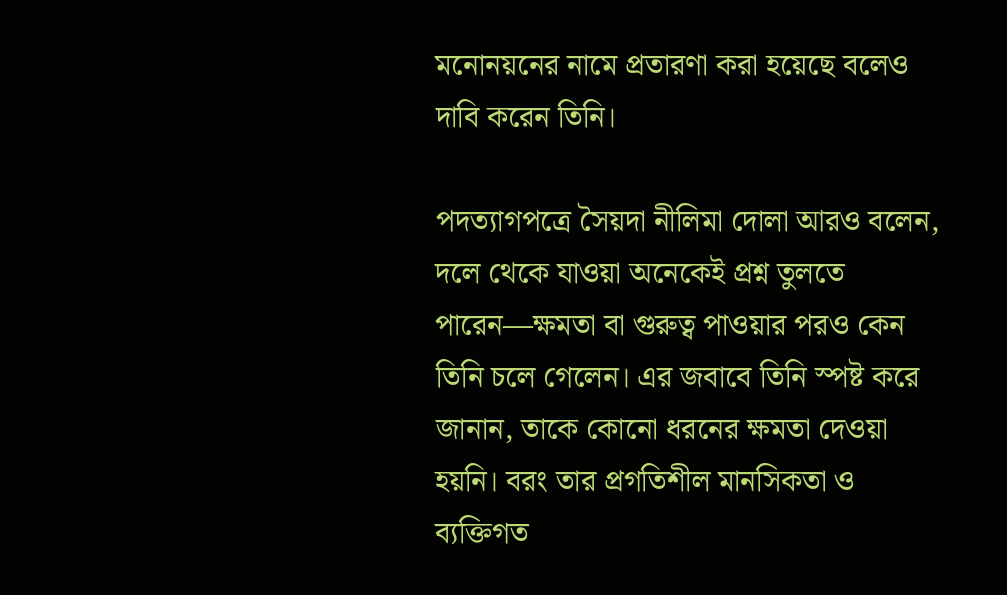মনোনয়নের নামে প্রতারণা করা হয়েছে বলেও দাবি করেন তিনি।

পদত্যাগপত্রে সৈয়দা নীলিমা দোলা আরও বলেন, দলে থেকে যাওয়া অনেকেই প্রশ্ন তুলতে পারেন—ক্ষমতা বা গুরুত্ব পাওয়ার পরও কেন তিনি চলে গেলেন। এর জবাবে তিনি স্পষ্ট করে জানান, তাকে কোনো ধরনের ক্ষমতা দেওয়া হয়নি। বরং তার প্রগতিশীল মানসিকতা ও ব্যক্তিগত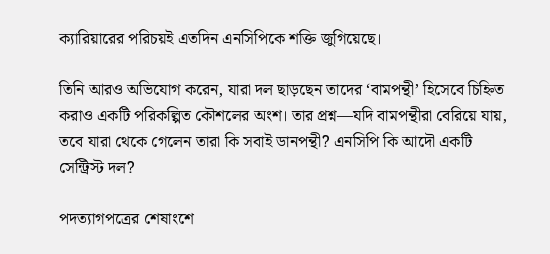ক্যারিয়ারের পরিচয়ই এতদিন এনসিপিকে শক্তি জুগিয়েছে।

তিনি আরও অভিযোগ করেন, যারা দল ছাড়ছেন তাদের ‘বামপন্থী’ হিসেবে চিহ্নিত করাও একটি পরিকল্পিত কৌশলের অংশ। তার প্রশ্ন—যদি বামপন্থীরা বেরিয়ে যায়, তবে যারা থেকে গেলেন তারা কি সবাই ডানপন্থী? এনসিপি কি আদৌ একটি সেন্ট্রিস্ট দল?

পদত্যাগপত্রের শেষাংশে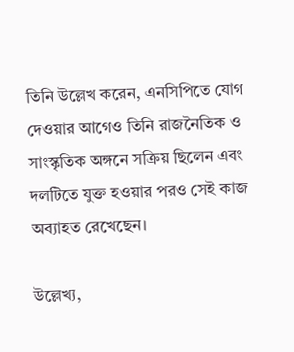তিনি উল্লেখ করেন, এনসিপিতে যোগ দেওয়ার আগেও তিনি রাজনৈতিক ও সাংস্কৃতিক অঙ্গনে সক্রিয় ছিলেন এবং দলটিতে যুক্ত হওয়ার পরও সেই কাজ অব্যাহত রেখেছেন।

উল্লেখ্য,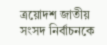ত্রয়োদশ জাতীয় সংসদ নির্বাচনকে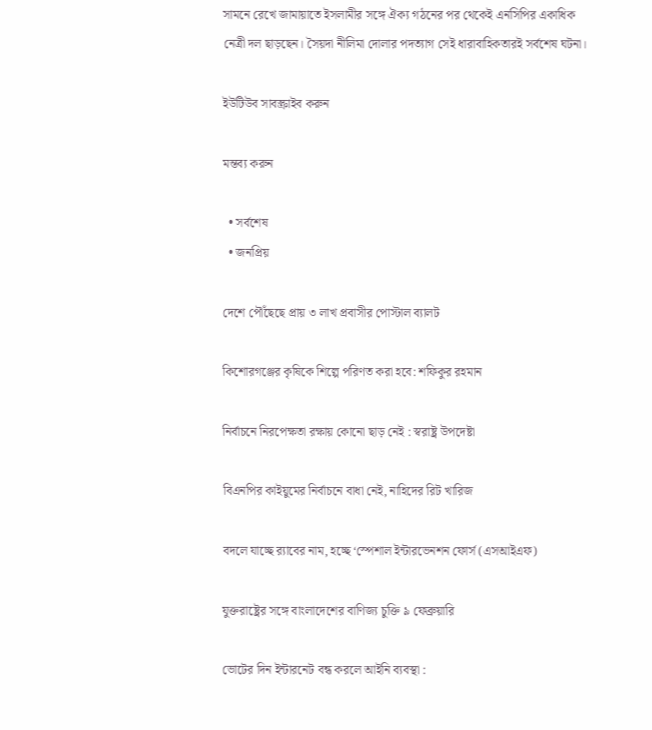সামনে রেখে জামায়াতে ইসলামীর সঙ্গে ঐক্য গঠনের পর থেকেই এনসিপির একাধিক নেত্রী দল ছাড়ছেন। সৈয়দা নীলিমা দোলার পদত্যাগ সেই ধারাবাহিকতারই সর্বশেষ ঘটনা।

ইউটিউব সাবস্ক্রাইব করুন

মন্তব্য করুন

  • সর্বশেষ
  • জনপ্রিয়

দেশে পৌঁছেছে প্রায় ৩ লাখ প্রবাসীর পোস্টাল ব্যালট

কিশোরগঞ্জের কৃষিকে শিল্পে পরিণত করা হবে: শফিকুর রহমান

নির্বাচনে নিরপেক্ষতা রক্ষায় কোনো ছাড় নেই : স্বরাষ্ট্র উপদেষ্টা

বিএনপির কাইয়ুমের নির্বাচনে বাধা নেই, নাহিদের রিট খারিজ

বদলে যাচ্ছে র‍্যাবের নাম, হচ্ছে ‘স্পেশাল ইন্টারভেনশন ফোর্স (এসআইএফ)

যুক্তরাষ্ট্রের সঙ্গে বাংলাদেশের বাণিজ্য চুক্তি ৯ ফেব্রুয়ারি

ভোটের দিন ইন্টারনেট বন্ধ করলে আইনি ব্যবস্থা :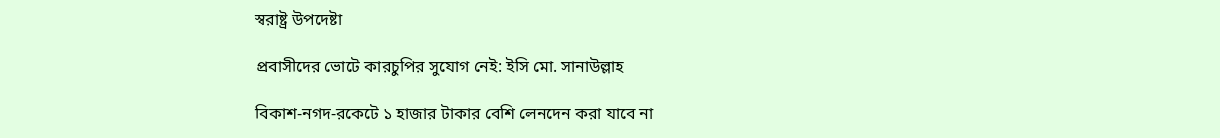স্বরাষ্ট্র উপদেষ্টা

প্রবাসীদের ভোটে কারচুপির সুযোগ নেই: ইসি মো. সানাউল্লাহ

বিকাশ-নগদ-রকেটে ১ হাজার টাকার বেশি লেনদেন করা যাবে না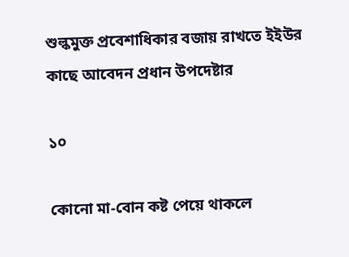শুল্কমুক্ত প্রবেশাধিকার বজায় রাখতে ইইউর কাছে আবেদন প্রধান উপদেষ্টার

১০

কোনো মা-বোন কষ্ট পেয়ে থাকলে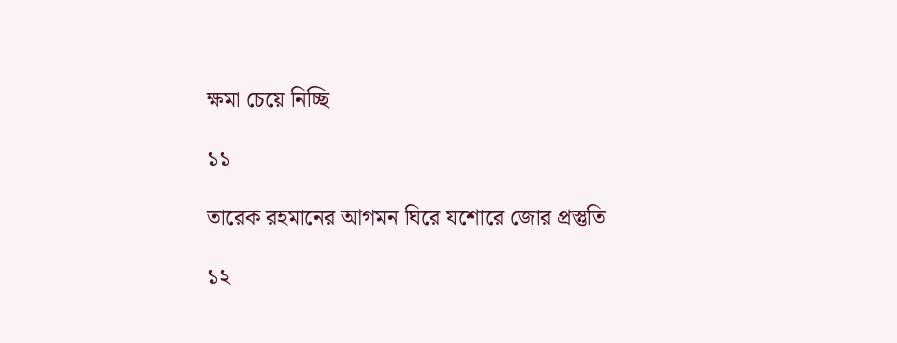ক্ষমা চেয়ে নিচ্ছি

১১

তারেক রহমানের আগমন ঘিরে যশোরে জোর প্রস্তুতি

১২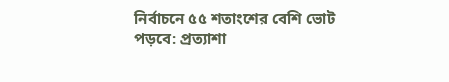নির্বাচনে ৫৫ শতাংশের বেশি ভোট পড়বে: প্রত্যাশা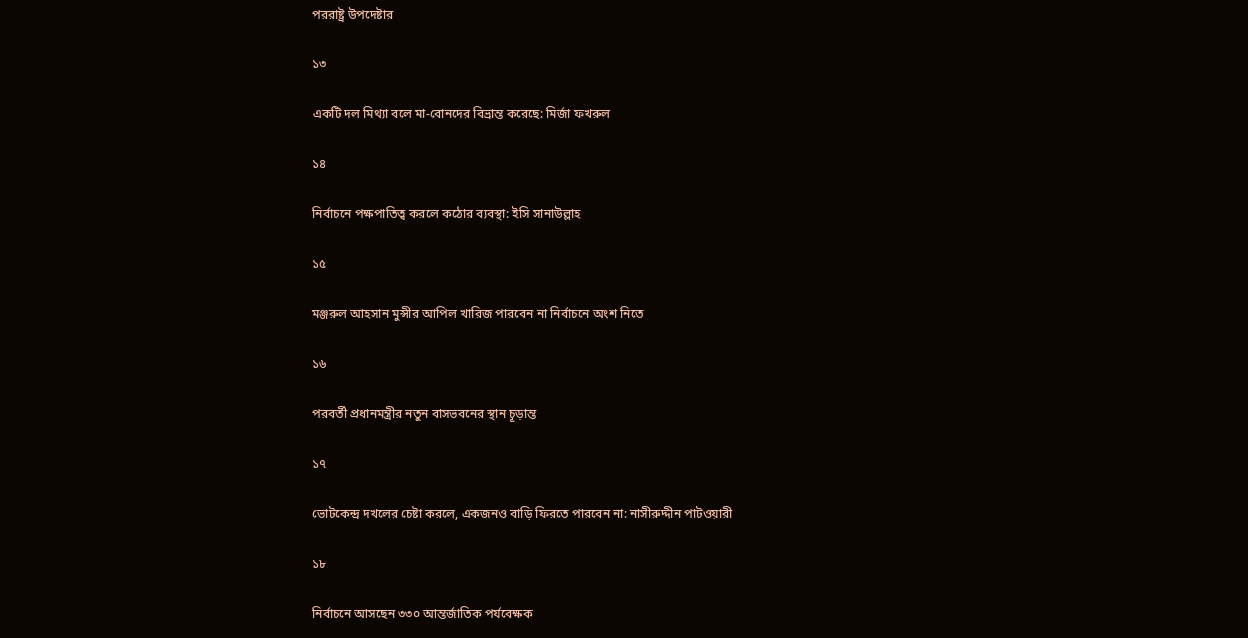পররাষ্ট্র উপদেষ্টার

১৩

একটি দল মিথ্যা বলে মা-বোনদের বিভ্রান্ত করেছে: মির্জা ফখরুল

১৪

নির্বাচনে পক্ষপাতিত্ব করলে কঠোর ব্যবস্থা: ইসি সানাউল্লাহ

১৫

মঞ্জরুল আহসান মুন্সীর আপিল খারিজ পারবেন না নির্বাচনে অংশ নিতে

১৬

পরবর্তী প্রধানমন্ত্রীর নতুন বাসভবনের স্থান চূড়ান্ত

১৭

ভোটকেন্দ্র দখলের চেষ্টা করলে, একজনও বাড়ি ফিরতে পারবেন না: নাসীরুদ্দীন পাটওয়ারী

১৮

নির্বাচনে আসছেন ৩৩০ আন্তর্জাতিক পর্যবেক্ষক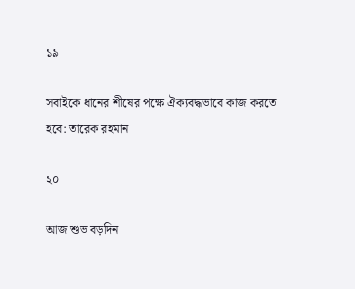১৯

সবাইকে ধানের শীষের পক্ষে ঐক্যবদ্ধভাবে কাজ করতে হবে: তারেক রহমান

২০

আজ শুভ বড়দিন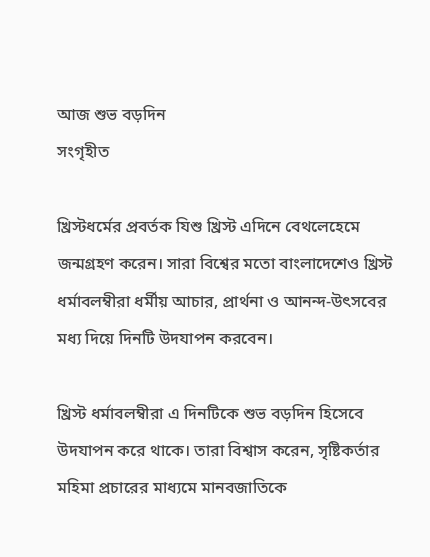আজ শুভ বড়দিন
সংগৃহীত

খ্রিস্টধর্মের প্রবর্তক যিশু খ্রিস্ট এদিনে বেথলেহেমে জন্মগ্রহণ করেন। সারা বিশ্বের মতো বাংলাদেশেও খ্রিস্ট ধর্মাবলম্বীরা ধর্মীয় আচার, প্রার্থনা ও আনন্দ-উৎসবের মধ্য দিয়ে দিনটি উদযাপন করবেন।

খ্রিস্ট ধর্মাবলম্বীরা এ দিনটিকে শুভ বড়দিন হিসেবে উদযাপন করে থাকে। তারা বিশ্বাস করেন, সৃষ্টিকর্তার মহিমা প্রচারের মাধ্যমে মানবজাতিকে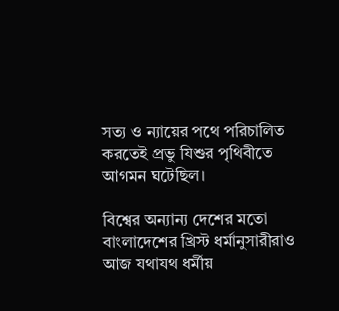সত্য ও ন্যায়ের পথে পরিচালিত করতেই প্রভু যিশুর পৃথিবীতে আগমন ঘটেছিল।

বিশ্বের অন্যান্য দেশের মতো বাংলাদেশের খ্রিস্ট ধর্মানুসারীরাও আজ যথাযথ ধর্মীয়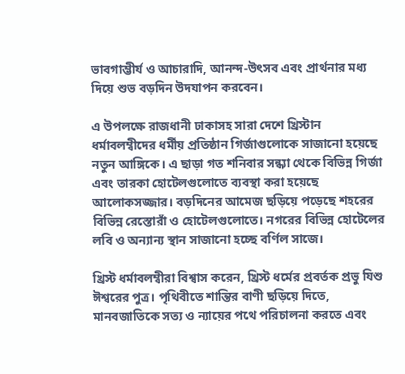ভাবগাম্ভীর্য ও আচারাদি, আনন্দ-উৎসব এবং প্রার্থনার মধ্য দিয়ে শুভ বড়দিন উদযাপন করবেন।

এ উপলক্ষে রাজধানী ঢাকাসহ সারা দেশে খ্রিস্টান ধর্মাবলম্বীদের ধর্মীয় প্রতিষ্ঠান গির্জাগুলোকে সাজানো হয়েছে নতুন আঙ্গিকে। এ ছাড়া গত শনিবার সন্ধ্যা থেকে বিভিন্ন গির্জা এবং তারকা হোটেলগুলোতে ব্যবস্থা করা হয়েছে আলোকসজ্জার। বড়দিনের আমেজ ছড়িয়ে পড়েছে শহরের বিভিন্ন রেস্তোরাঁ ও হোটেলগুলোতে। নগরের বিভিন্ন হোটেলের লবি ও অন্যান্য স্থান সাজানো হচ্ছে বর্ণিল সাজে।

খ্রিস্ট ধর্মাবলম্বীরা বিশ্বাস করেন, খ্রিস্ট ধর্মের প্রবর্তক প্রভু যিশু ঈশ্বরের পুত্র। পৃথিবীতে শান্তির বাণী ছড়িয়ে দিতে, মানবজাতিকে সত্য ও ন্যায়ের পথে পরিচালনা করতে এবং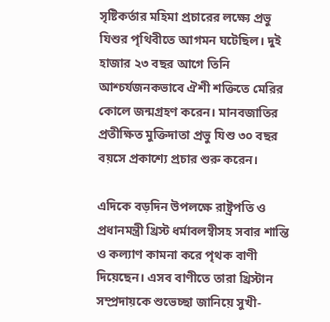সৃষ্টিকর্তার মহিমা প্রচারের লক্ষ্যে প্রভু যিশুর পৃথিবীতে আগমন ঘটেছিল। দুই হাজার ২৩ বছর আগে তিনি আশ্চর্যজনকভাবে ঐশী শক্তিতে মেরির কোলে জন্মগ্রহণ করেন। মানবজাতির প্রতীক্ষিত মুক্তিদাতা প্রভু যিশু ৩০ বছর বয়সে প্রকাশ্যে প্রচার শুরু করেন।

এদিকে বড়দিন উপলক্ষে রাষ্ট্রপতি ও প্রধানমন্ত্রী খ্রিস্ট ধর্মাবলম্বীসহ সবার শান্তি ও কল্যাণ কামনা করে পৃথক বাণী দিয়েছেন। এসব বাণীতে তারা খ্রিস্টান সম্প্রদায়কে শুভেচ্ছা জানিয়ে সুখী-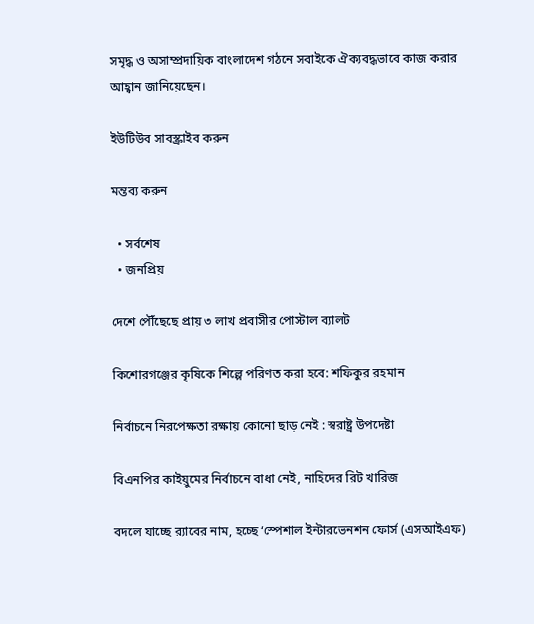সমৃদ্ধ ও অসাম্প্রদায়িক বাংলাদেশ গঠনে সবাইকে ঐক্যবদ্ধভাবে কাজ করার আহ্বান জানিয়েছেন।

ইউটিউব সাবস্ক্রাইব করুন

মন্তব্য করুন

  • সর্বশেষ
  • জনপ্রিয়

দেশে পৌঁছেছে প্রায় ৩ লাখ প্রবাসীর পোস্টাল ব্যালট

কিশোরগঞ্জের কৃষিকে শিল্পে পরিণত করা হবে: শফিকুর রহমান

নির্বাচনে নিরপেক্ষতা রক্ষায় কোনো ছাড় নেই : স্বরাষ্ট্র উপদেষ্টা

বিএনপির কাইয়ুমের নির্বাচনে বাধা নেই, নাহিদের রিট খারিজ

বদলে যাচ্ছে র‍্যাবের নাম, হচ্ছে ‘স্পেশাল ইন্টারভেনশন ফোর্স (এসআইএফ)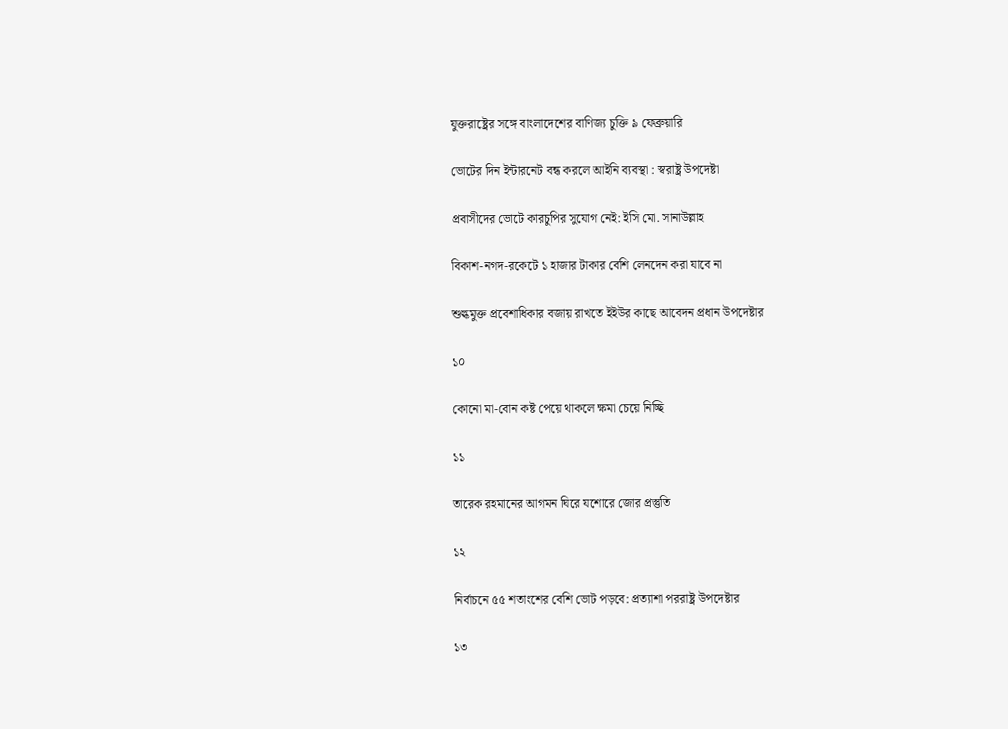যুক্তরাষ্ট্রের সঙ্গে বাংলাদেশের বাণিজ্য চুক্তি ৯ ফেব্রুয়ারি

ভোটের দিন ইন্টারনেট বন্ধ করলে আইনি ব্যবস্থা : স্বরাষ্ট্র উপদেষ্টা

প্রবাসীদের ভোটে কারচুপির সুযোগ নেই: ইসি মো. সানাউল্লাহ

বিকাশ-নগদ-রকেটে ১ হাজার টাকার বেশি লেনদেন করা যাবে না

শুল্কমুক্ত প্রবেশাধিকার বজায় রাখতে ইইউর কাছে আবেদন প্রধান উপদেষ্টার

১০

কোনো মা-বোন কষ্ট পেয়ে থাকলে ক্ষমা চেয়ে নিচ্ছি

১১

তারেক রহমানের আগমন ঘিরে যশোরে জোর প্রস্তুতি

১২

নির্বাচনে ৫৫ শতাংশের বেশি ভোট পড়বে: প্রত্যাশা পররাষ্ট্র উপদেষ্টার

১৩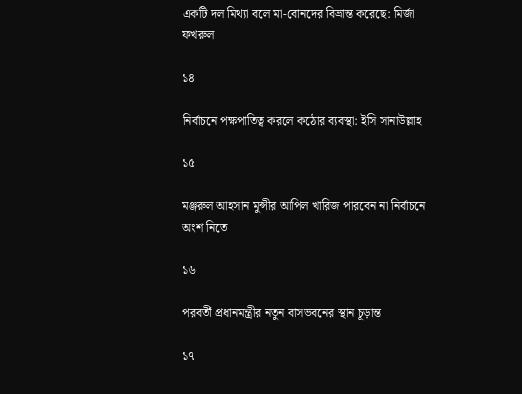একটি দল মিথ্যা বলে মা-বোনদের বিভ্রান্ত করেছে: মির্জা ফখরুল

১৪

নির্বাচনে পক্ষপাতিত্ব করলে কঠোর ব্যবস্থা: ইসি সানাউল্লাহ

১৫

মঞ্জরুল আহসান মুন্সীর আপিল খারিজ পারবেন না নির্বাচনে অংশ নিতে

১৬

পরবর্তী প্রধানমন্ত্রীর নতুন বাসভবনের স্থান চূড়ান্ত

১৭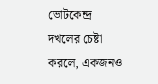ভোটকেন্দ্র দখলের চেষ্টা করলে, একজনও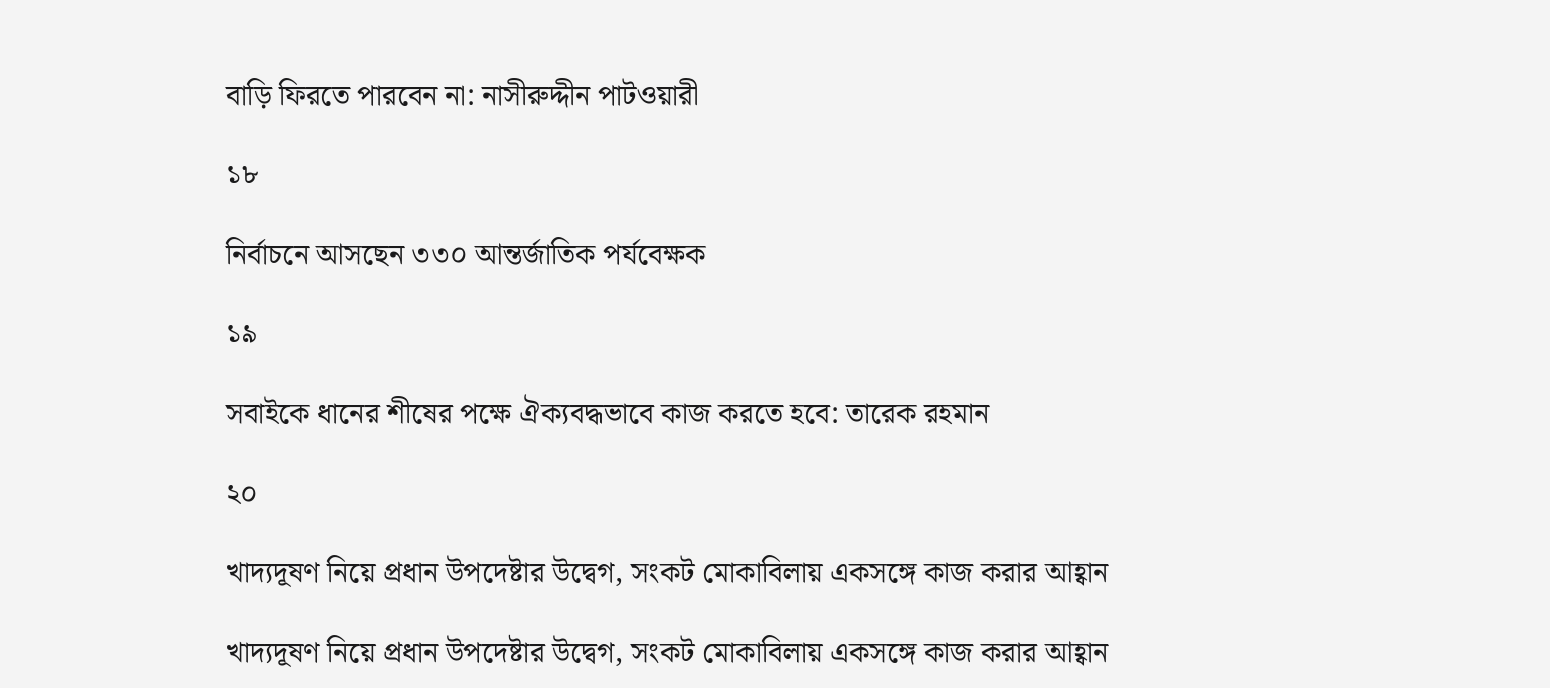বাড়ি ফিরতে পারবেন না: নাসীরুদ্দীন পাটওয়ারী

১৮

নির্বাচনে আসছেন ৩৩০ আন্তর্জাতিক পর্যবেক্ষক

১৯

সবাইকে ধানের শীষের পক্ষে ঐক্যবদ্ধভাবে কাজ করতে হবে: তারেক রহমান

২০

খাদ্যদূষণ নিয়ে প্রধান উপদেষ্টার উদ্বেগ, সংকট মোকাবিলায় একসঙ্গে কাজ করার আহ্বান

খাদ্যদূষণ নিয়ে প্রধান উপদেষ্টার উদ্বেগ, সংকট মোকাবিলায় একসঙ্গে কাজ করার আহ্বান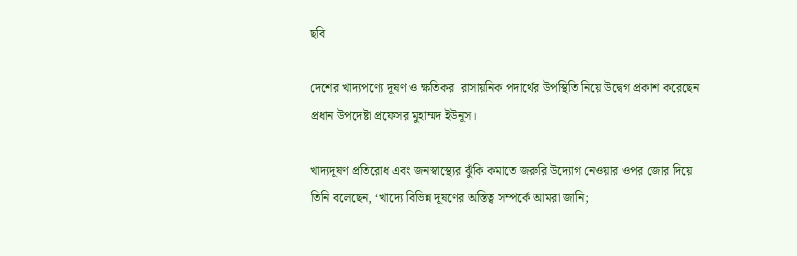ছবি

দেশের খাদ্যপণ্যে দূষণ ও ক্ষতিকর  রাসায়নিক পদার্থের উপস্থিতি নিয়ে উদ্বেগ প্রকাশ করেছেন প্রধান উপদেষ্টা প্রফেসর মুহাম্মদ ইউনূস।

খাদ্যদূষণ প্রতিরোধ এবং জনস্বাস্থ্যের ঝুঁকি কমাতে জরুরি উদ্যোগ নেওয়ার ওপর জোর দিয়ে তিনি বলেছেন, ‘খাদ্যে বিভিন্ন দূষণের অস্তিত্ব সম্পর্কে আমরা জানি;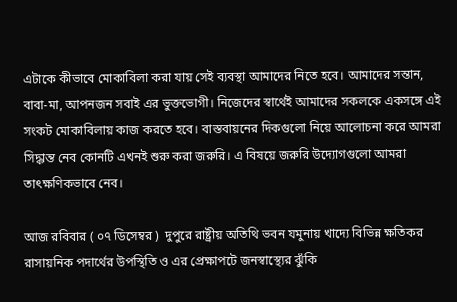এটাকে কীভাবে মোকাবিলা করা যায় সেই ব্যবস্থা আমাদের নিতে হবে। আমাদের সন্তান, বাবা-মা, আপনজন সবাই এর ভুক্তভোগী। নিজেদের স্বার্থেই আমাদের সকলকে একসঙ্গে এই সংকট মোকাবিলায় কাজ করতে হবে। বাস্তবায়নের দিকগুলো নিয়ে আলোচনা করে আমরা সিদ্ধান্ত নেব কোনটি এখনই শুরু করা জরুরি। এ বিষয়ে জরুরি উদ্যোগগুলো আমরা তাৎক্ষণিকভাবে নেব।

আজ রবিবার ( ০৭ ডিসেম্বর )  দুপুরে রাষ্ট্রীয় অতিথি ভবন যমুনায় খাদ্যে বিভিন্ন ক্ষতিকর রাসায়নিক পদার্থের উপস্থিতি ও এর প্রেক্ষাপটে জনস্বাস্থ্যের ঝুঁকি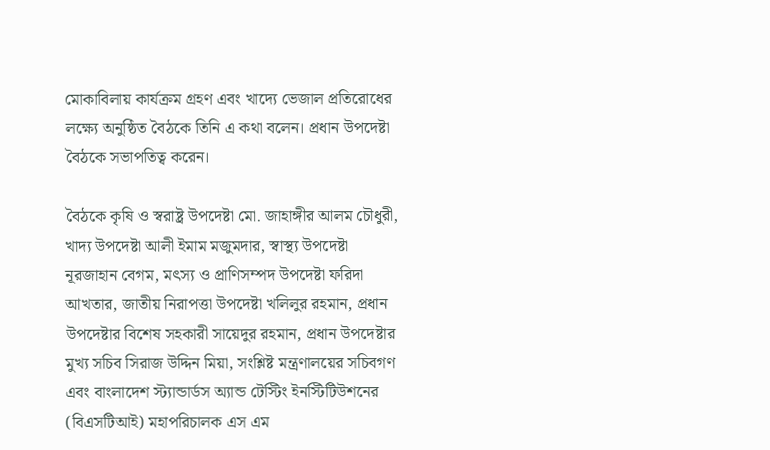মোকাবিলায় কার্যক্রম গ্রহণ এবং খাদ্যে ভেজাল প্রতিরোধের লক্ষ্যে অনুষ্ঠিত বৈঠকে তিনি এ কথা বলেন। প্রধান উপদেষ্টা বৈঠকে সভাপতিত্ব করেন।

বৈঠকে কৃষি ও স্বরাষ্ট্র উপদেষ্টা মো. জাহাঙ্গীর আলম চৌধুরী, খাদ্য উপদেষ্টা আলী ইমাম মজুমদার, স্বাস্থ্য উপদেষ্টা নূরজাহান বেগম, মৎস্য ও প্রাণিসম্পদ উপদেষ্টা ফরিদা আখতার, জাতীয় নিরাপত্তা উপদেষ্টা খলিলুর রহমান, প্রধান উপদেষ্টার বিশেষ সহকারী সায়েদুর রহমান, প্রধান উপদেষ্টার মুখ্য সচিব সিরাজ উদ্দিন মিয়া, সংশ্লিষ্ট মন্ত্রণালয়ের সচিবগণ এবং বাংলাদেশ স্ট্যান্ডার্ডস অ্যান্ড টেস্টিং ইনস্টিটিউশনের (বিএসটিআই) মহাপরিচালক এস এম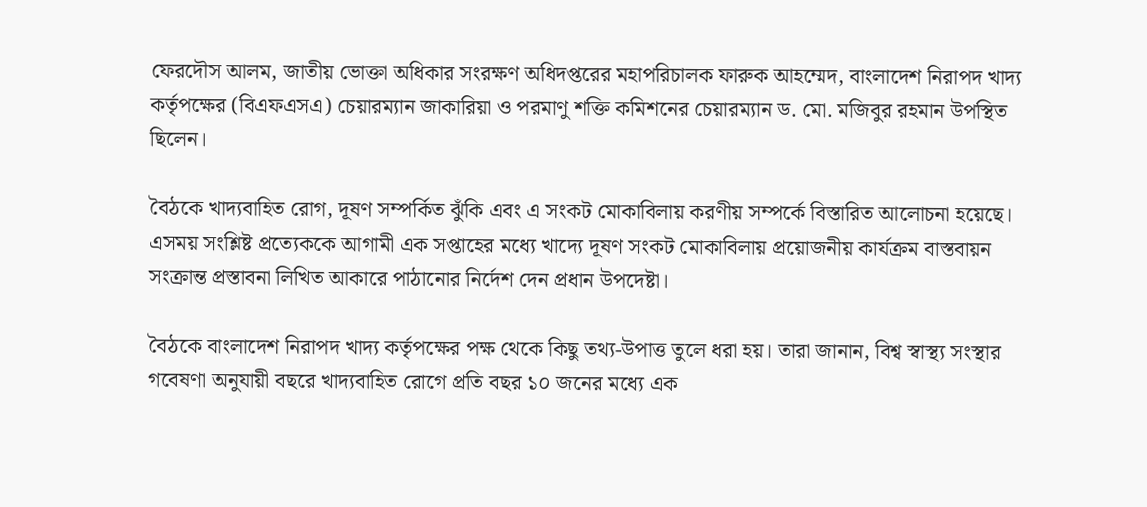ফেরদৌস আলম, জাতীয় ভোক্তা অধিকার সংরক্ষণ অধিদপ্তরের মহাপরিচালক ফারুক আহম্মেদ, বাংলাদেশ নিরাপদ খাদ্য কর্তৃপক্ষের (বিএফএসএ) চেয়ারম্যান জাকারিয়া ও পরমাণু শক্তি কমিশনের চেয়ারম্যান ড. মো. মজিবুর রহমান উপস্থিত ছিলেন।

বৈঠকে খাদ্যবাহিত রোগ, দূষণ সম্পর্কিত ঝুঁকি এবং এ সংকট মোকাবিলায় করণীয় সম্পর্কে বিস্তারিত আলোচনা হয়েছে। এসময় সংশ্লিষ্ট প্রত্যেককে আগামী এক সপ্তাহের মধ্যে খাদ্যে দূষণ সংকট মোকাবিলায় প্রয়োজনীয় কার্যক্রম বাস্তবায়ন সংক্রান্ত প্রস্তাবনা লিখিত আকারে পাঠানোর নির্দেশ দেন প্রধান উপদেষ্টা।

বৈঠকে বাংলাদেশ নিরাপদ খাদ্য কর্তৃপক্ষের পক্ষ থেকে কিছু তথ্য-উপাত্ত তুলে ধরা হয়। তারা জানান, বিশ্ব স্বাস্থ্য সংস্থার গবেষণা অনুযায়ী বছরে খাদ্যবাহিত রোগে প্রতি বছর ১০ জনের মধ্যে এক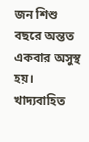জন শিশু বছরে অন্তত একবার অসুস্থ হয়। খাদ্যবাহিত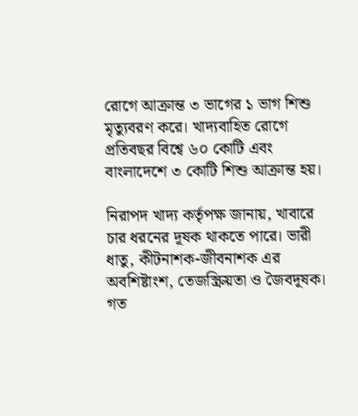রোগে আক্রান্ত ৩ ভাগের ১ ভাগ শিশু মৃত্যুবরণ করে। খাদ্যবাহিত রোগে প্রতিবছর বিশ্বে ৬০ কোটি এবং বাংলাদেশে ৩ কোটি শিশু আক্রান্ত হয়।

নিরাপদ খাদ্য কর্তৃপক্ষ জানায়, খাবারে চার ধরনের দূষক থাকতে পারে। ভারী ধাতু, কীটনাশক-জীবনাশক এর অবশিষ্টাংশ, তেজস্ক্রিয়তা ও জৈবদূষক। গত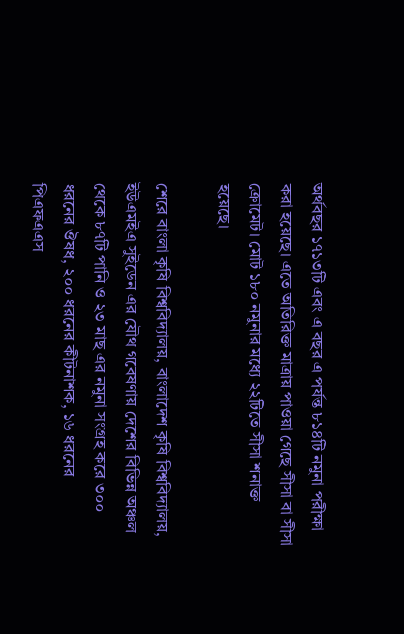অর্থবছর ১৭১৩টি এবং এ বছর এ পর্যন্ত ৮১৪টি নমুনা পরীক্ষা করা হয়েছে। এতে অতিরিক্ত মাত্রায় পাওয়া গেছে সীসা বা সীসা ক্রোমেট। মোট ১৮০ নমুনার মধ্যে ২২টিতে সীসা শনাক্ত হয়েছে।

শেরে বাংলা কৃষি বিশ্ববিদ্যালয়, বাংলাদেশ কৃষি বিশ্ববিদ্যালয়, ইউএমইএ সুইডেন এর যৌথ গবেষণায় দেশের বিভিন্ন অঞ্চল থেকে ৮৭টি পানি ও ২৩ মাছ এর নমুনা সংগ্রহ করে ৩০০ ধরনের ঔষধ, ২০০ ধরনের কীটনাশক, ১৬ ধরনের পিএফএএস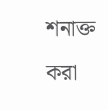শনাক্ত করা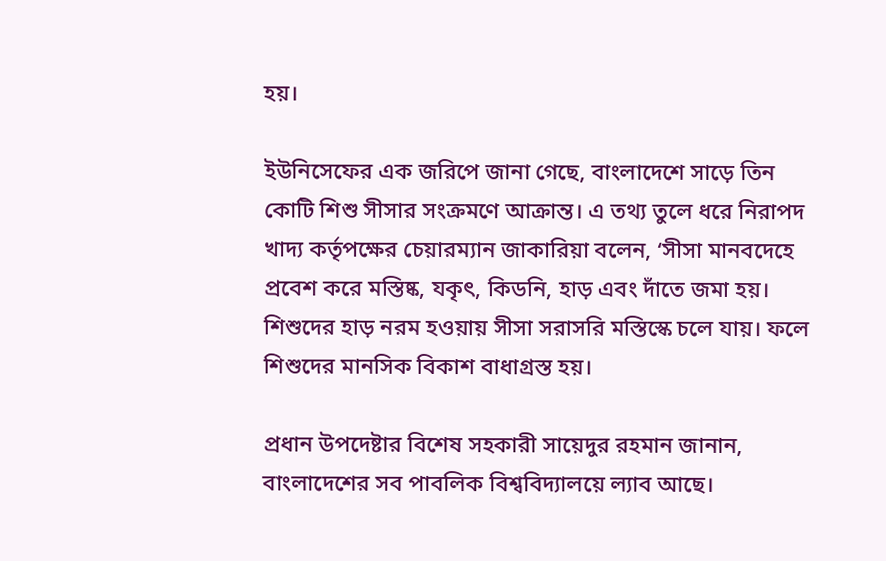হয়।

ইউনিসেফের এক জরিপে জানা গেছে, বাংলাদেশে সাড়ে তিন কোটি শিশু সীসার সংক্রমণে আক্রান্ত। এ তথ্য তুলে ধরে নিরাপদ খাদ্য কর্তৃপক্ষের চেয়ারম্যান জাকারিয়া বলেন, ‘সীসা মানবদেহে প্রবেশ করে মস্তিষ্ক, যকৃৎ, কিডনি, হাড় এবং দাঁতে জমা হয়। শিশুদের হাড় নরম হওয়ায় সীসা সরাসরি মস্তিস্কে চলে যায়। ফলে শিশুদের মানসিক বিকাশ বাধাগ্রস্ত হয়।

প্রধান উপদেষ্টার বিশেষ সহকারী সায়েদুর রহমান জানান, বাংলাদেশের সব পাবলিক বিশ্ববিদ্যালয়ে ল্যাব আছে।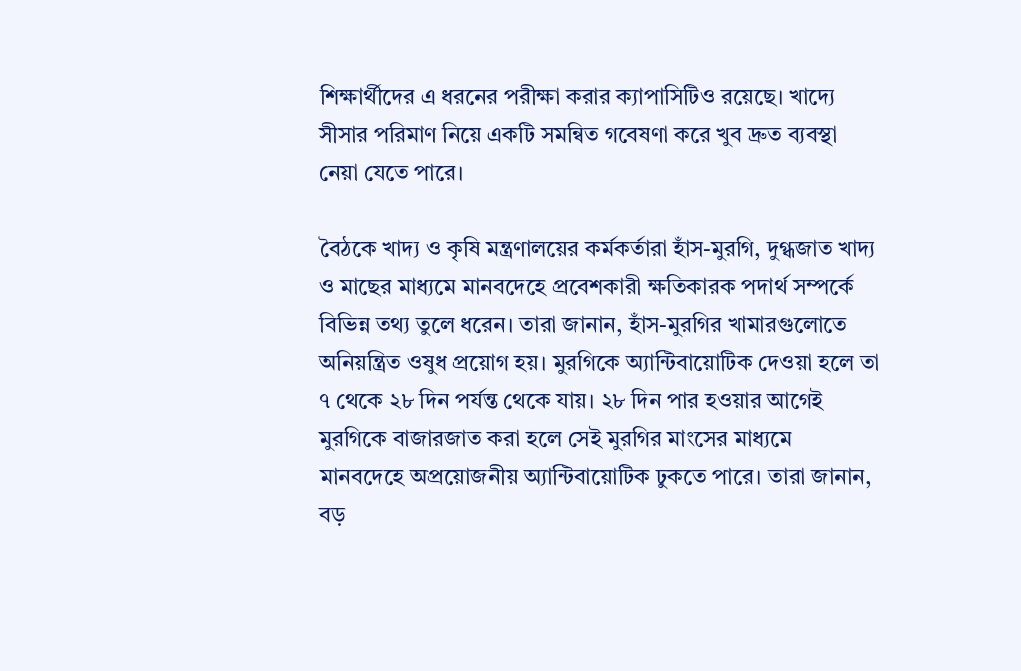শিক্ষার্থীদের এ ধরনের পরীক্ষা করার ক্যাপাসিটিও রয়েছে। খাদ্যে সীসার পরিমাণ নিয়ে একটি সমন্বিত গবেষণা করে খুব দ্রুত ব্যবস্থা নেয়া যেতে পারে।

বৈঠকে খাদ্য ও কৃষি মন্ত্রণালয়ের কর্মকর্তারা হাঁস-মুরগি, দুগ্ধজাত খাদ্য ও মাছের মাধ্যমে মানবদেহে প্রবেশকারী ক্ষতিকারক পদার্থ সম্পর্কে বিভিন্ন তথ্য তুলে ধরেন। তারা জানান, হাঁস-মুরগির খামারগুলোতে অনিয়ন্ত্রিত ওষুধ প্রয়োগ হয়। মুরগিকে অ্যান্টিবায়োটিক দেওয়া হলে তা ৭ থেকে ২৮ দিন পর্যন্ত থেকে যায়। ২৮ দিন পার হওয়ার আগেই মুরগিকে বাজারজাত করা হলে সেই মুরগির মাংসের মাধ্যমে মানবদেহে অপ্রয়োজনীয় অ্যান্টিবায়োটিক ঢুকতে পারে। তারা জানান, বড়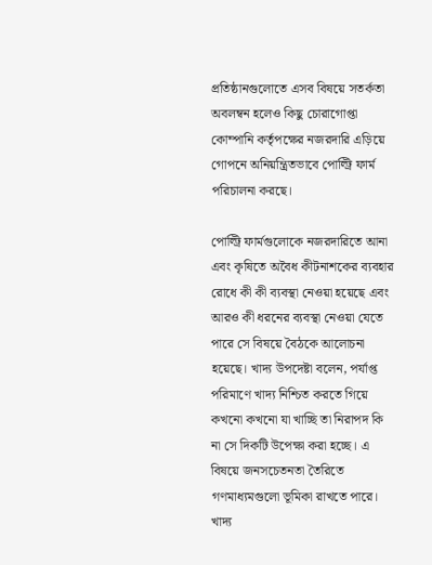প্রতিষ্ঠানগুলোতে এসব বিষয়ে সতর্কতা অবলম্বন হলেও কিছু চোরাগোপ্তা কোম্পানি কর্তৃপক্ষের নজরদারি এড়িয়ে গোপনে অনিয়ন্ত্রিতভাবে পোল্ট্রি ফার্ম পরিচালনা করছে।

পোল্ট্রি ফার্মগুলোকে নজরদারিতে আনা এবং কৃষিতে অবৈধ কীটনাশকের ব্যবহার রোধে কী কী ব্যবস্থা নেওয়া হয়েছে এবং আরও কী ধরনের ব্যবস্থা নেওয়া যেতে পারে সে বিষয়ে বৈঠকে আলোচনা হয়েছে। খাদ্য উপদেষ্টা বলেন, পর্যাপ্ত পরিমাণে খাদ্য নিশ্চিত করতে গিয়ে কখনো কখনো যা খাচ্ছি তা নিরাপদ কি না সে দিকটি উপেক্ষা করা হচ্ছে। এ বিষয়ে জনসচেতনতা তৈরিতে গণমাধ্যমগুলো ভূমিকা রাখতে পারে। খাদ্য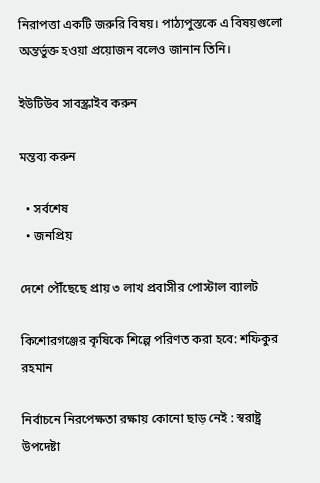নিরাপত্তা একটি জরুরি বিষয়। পাঠ্যপুস্তকে এ বিষয়গুলো অন্তর্ভুক্ত হওয়া প্রয়োজন বলেও জানান তিনি।

ইউটিউব সাবস্ক্রাইব করুন

মন্তব্য করুন

  • সর্বশেষ
  • জনপ্রিয়

দেশে পৌঁছেছে প্রায় ৩ লাখ প্রবাসীর পোস্টাল ব্যালট

কিশোরগঞ্জের কৃষিকে শিল্পে পরিণত করা হবে: শফিকুর রহমান

নির্বাচনে নিরপেক্ষতা রক্ষায় কোনো ছাড় নেই : স্বরাষ্ট্র উপদেষ্টা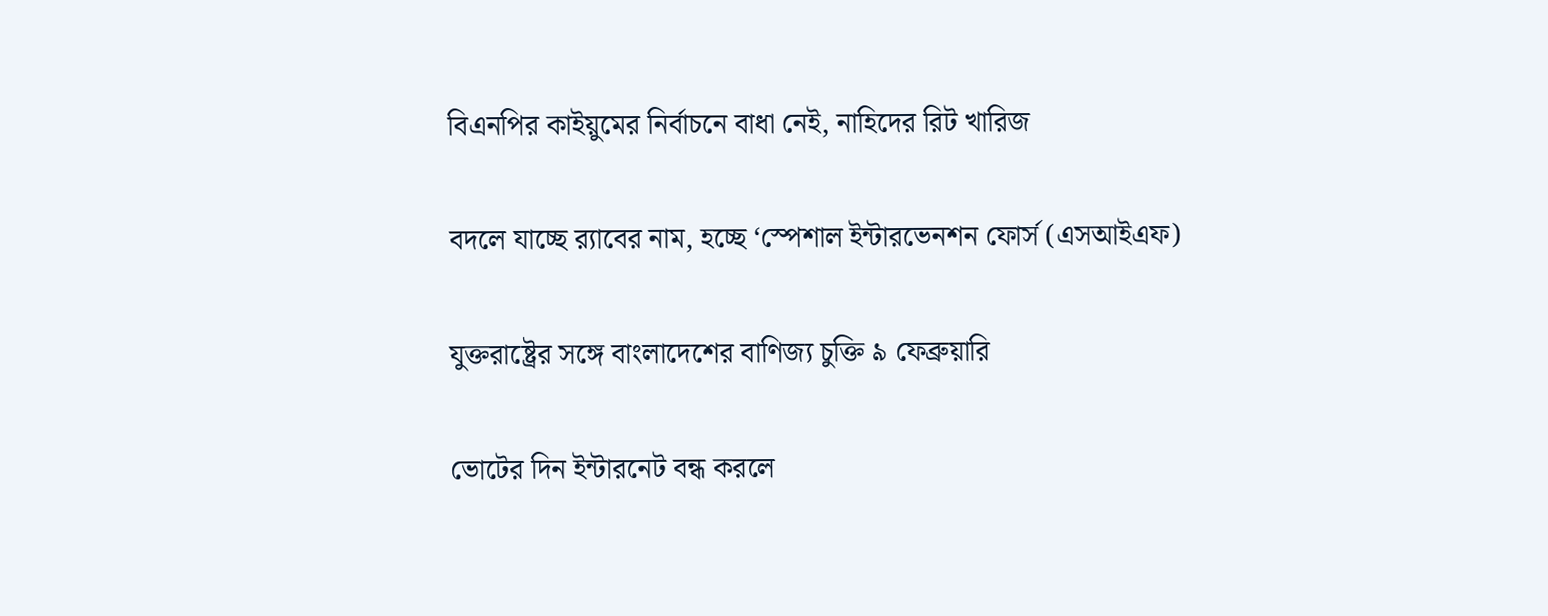বিএনপির কাইয়ুমের নির্বাচনে বাধা নেই, নাহিদের রিট খারিজ

বদলে যাচ্ছে র‍্যাবের নাম, হচ্ছে ‘স্পেশাল ইন্টারভেনশন ফোর্স (এসআইএফ)

যুক্তরাষ্ট্রের সঙ্গে বাংলাদেশের বাণিজ্য চুক্তি ৯ ফেব্রুয়ারি

ভোটের দিন ইন্টারনেট বন্ধ করলে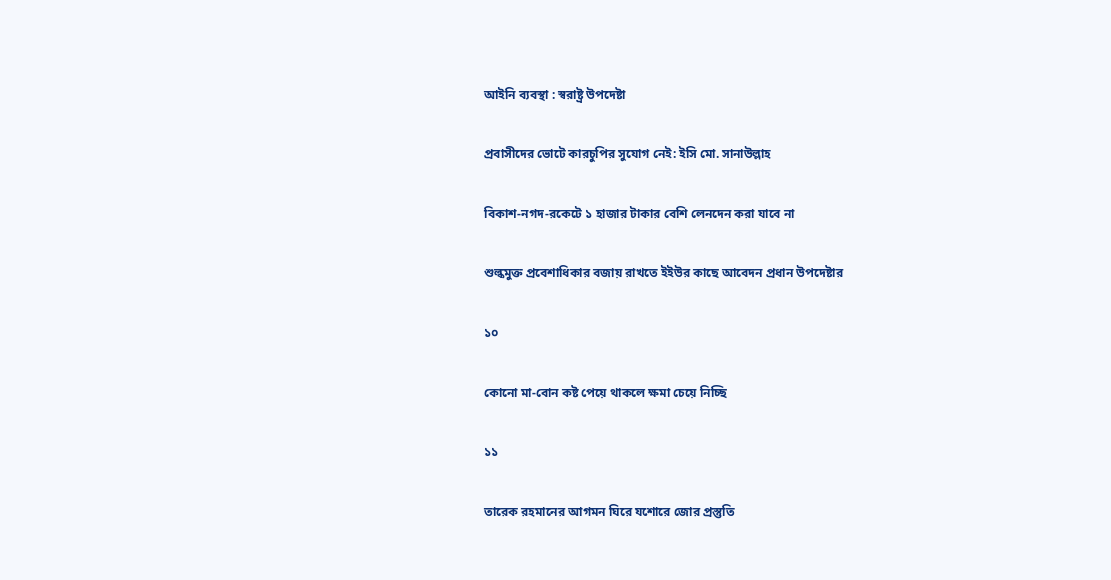আইনি ব্যবস্থা : স্বরাষ্ট্র উপদেষ্টা

প্রবাসীদের ভোটে কারচুপির সুযোগ নেই: ইসি মো. সানাউল্লাহ

বিকাশ-নগদ-রকেটে ১ হাজার টাকার বেশি লেনদেন করা যাবে না

শুল্কমুক্ত প্রবেশাধিকার বজায় রাখতে ইইউর কাছে আবেদন প্রধান উপদেষ্টার

১০

কোনো মা-বোন কষ্ট পেয়ে থাকলে ক্ষমা চেয়ে নিচ্ছি

১১

তারেক রহমানের আগমন ঘিরে যশোরে জোর প্রস্তুতি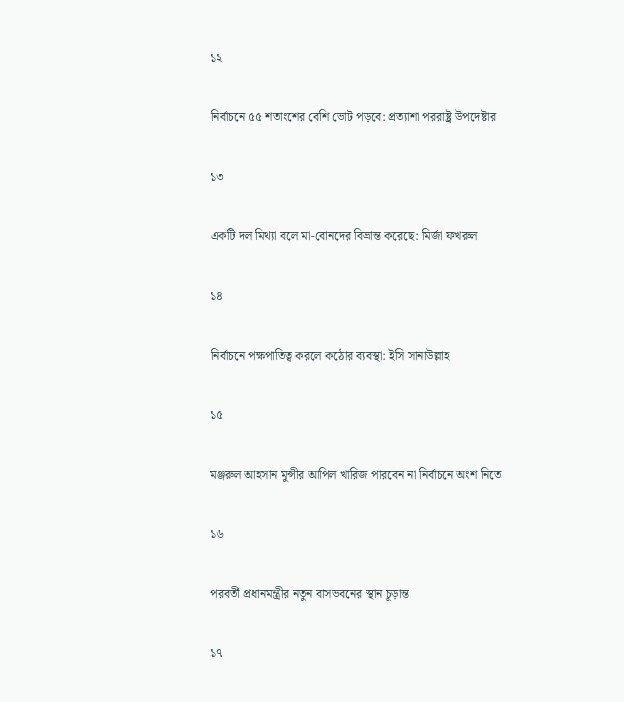১২

নির্বাচনে ৫৫ শতাংশের বেশি ভোট পড়বে: প্রত্যাশা পররাষ্ট্র উপদেষ্টার

১৩

একটি দল মিথ্যা বলে মা-বোনদের বিভ্রান্ত করেছে: মির্জা ফখরুল

১৪

নির্বাচনে পক্ষপাতিত্ব করলে কঠোর ব্যবস্থা: ইসি সানাউল্লাহ

১৫

মঞ্জরুল আহসান মুন্সীর আপিল খারিজ পারবেন না নির্বাচনে অংশ নিতে

১৬

পরবর্তী প্রধানমন্ত্রীর নতুন বাসভবনের স্থান চূড়ান্ত

১৭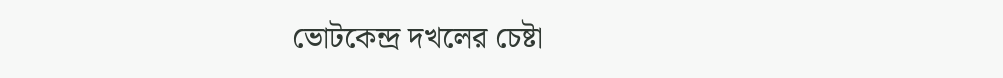ভোটকেন্দ্র দখলের চেষ্টা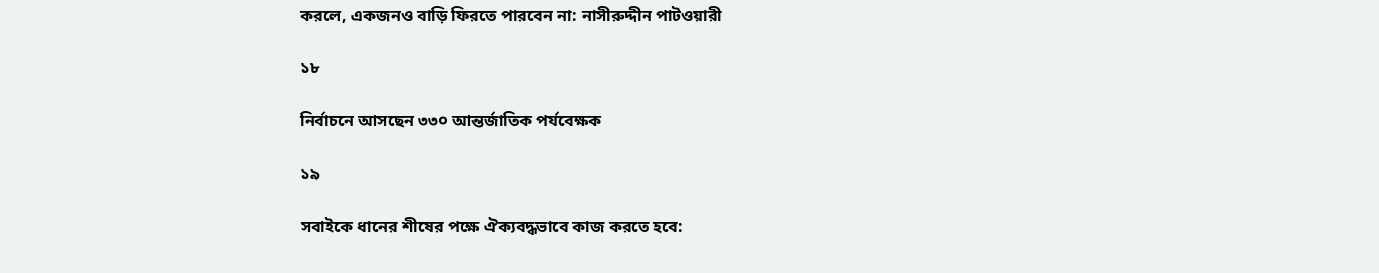করলে, একজনও বাড়ি ফিরতে পারবেন না: নাসীরুদ্দীন পাটওয়ারী

১৮

নির্বাচনে আসছেন ৩৩০ আন্তর্জাতিক পর্যবেক্ষক

১৯

সবাইকে ধানের শীষের পক্ষে ঐক্যবদ্ধভাবে কাজ করতে হবে: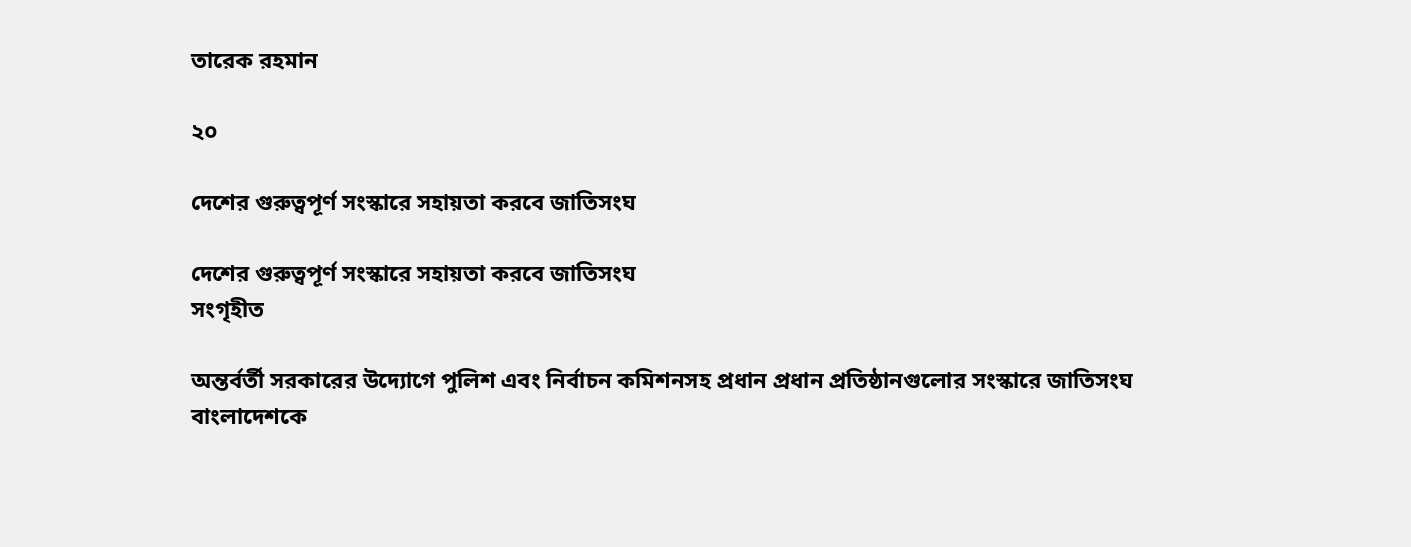তারেক রহমান

২০

দেশের গুরুত্বপূর্ণ সংস্কারে সহায়তা করবে জাতিসংঘ

দেশের গুরুত্বপূর্ণ সংস্কারে সহায়তা করবে জাতিসংঘ
সংগৃহীত

অন্তর্বর্তী সরকারের উদ্যোগে পুলিশ এবং নির্বাচন কমিশনসহ প্রধান প্রধান প্রতিষ্ঠানগুলোর সংস্কারে জাতিসংঘ বাংলাদেশকে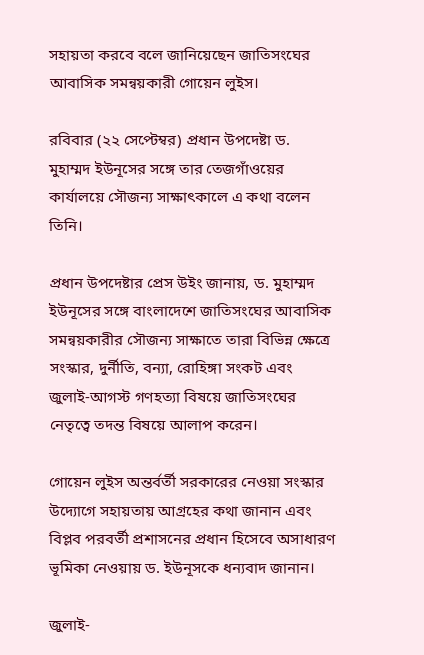সহায়তা করবে বলে জানিয়েছেন জাতিসংঘের আবাসিক সমন্বয়কারী গোয়েন লুইস।

রবিবার (২২ সেপ্টেম্বর) প্রধান উপদেষ্টা ড. মুহাম্মদ ইউনূসের সঙ্গে তার তেজগাঁওয়ের কার্যালয়ে সৌজন্য সাক্ষাৎকালে এ কথা বলেন তিনি।

প্রধান উপদেষ্টার প্রেস উইং জানায়, ড. মুহাম্মদ ইউনূসের সঙ্গে বাংলাদেশে জাতিসংঘের আবাসিক সমন্বয়কারীর সৌজন্য সাক্ষাতে তারা বিভিন্ন ক্ষেত্রে সংস্কার, দুর্নীতি, বন্যা, রোহিঙ্গা সংকট এবং জুলাই-আগস্ট গণহত্যা বিষয়ে জাতিসংঘের নেতৃত্বে তদন্ত বিষয়ে আলাপ করেন।

গোয়েন লুইস অন্তর্বর্তী সরকারের নেওয়া সংস্কার উদ্যোগে সহায়তায় আগ্রহের কথা জানান এবং বিপ্লব পরবর্তী প্রশাসনের প্রধান হিসেবে অসাধারণ ভূমিকা নেওয়ায় ড. ইউনূসকে ধন্যবাদ জানান।

জুলাই-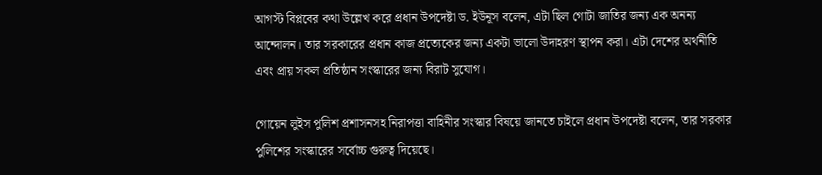আগস্ট বিপ্লবের কথা উল্লেখ করে প্রধান উপদেষ্টা ড. ইউনূস বলেন, এটা ছিল গোটা জাতির জন্য এক অনন্য আন্দোলন। তার সরকারের প্রধান কাজ প্রত্যেকের জন্য একটা ভালো উদাহরণ স্থাপন করা। এটা দেশের অর্থনীতি এবং প্রায় সকল প্রতিষ্ঠান সংস্কারের জন্য বিরাট সুযোগ।

গোয়েন লুইস পুলিশ প্রশাসনসহ নিরাপত্তা বাহিনীর সংস্কার বিষয়ে জানতে চাইলে প্রধান উপদেষ্টা বলেন, তার সরকার পুলিশের সংস্কারের সর্বোচ্চ গুরুত্ব দিয়েছে।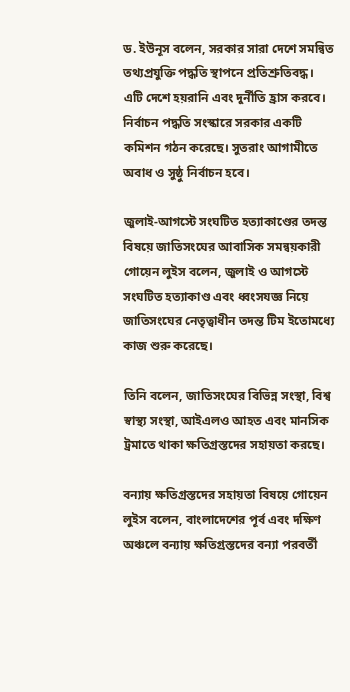ড. ইউনূস বলেন, সরকার সারা দেশে সমন্বিত তথ্যপ্রযুক্তি পদ্ধতি স্থাপনে প্রতিশ্রুতিবদ্ধ। এটি দেশে হয়রানি এবং দুর্নীতি হ্রাস করবে। নির্বাচন পদ্ধতি সংস্কারে সরকার একটি কমিশন গঠন করেছে। সুতরাং আগামীতে অবাধ ও সুষ্ঠু নির্বাচন হবে।

জুলাই-আগস্টে সংঘটিত হত্যাকাণ্ডের তদন্ত বিষয়ে জাতিসংঘের আবাসিক সমন্বয়কারী গোয়েন লুইস বলেন, জুলাই ও আগস্টে সংঘটিত হত্যাকাণ্ড এবং ধ্বংসযজ্ঞ নিয়ে জাতিসংঘের নেতৃত্বাধীন তদন্ত টিম ইতোমধ্যে কাজ শুরু করেছে।

তিনি বলেন, জাতিসংঘের বিভিন্ন সংস্থা, বিশ্ব স্বাস্থ্য সংস্থা, আইএলও আহত এবং মানসিক ট্রমাতে থাকা ক্ষতিগ্রস্তদের সহায়তা করছে।

বন্যায় ক্ষতিগ্রস্তদের সহায়তা বিষয়ে গোয়েন লুইস বলেন, বাংলাদেশের পূর্ব এবং দক্ষিণ অঞ্চলে বন্যায় ক্ষতিগ্রস্তদের বন্যা পরবর্তী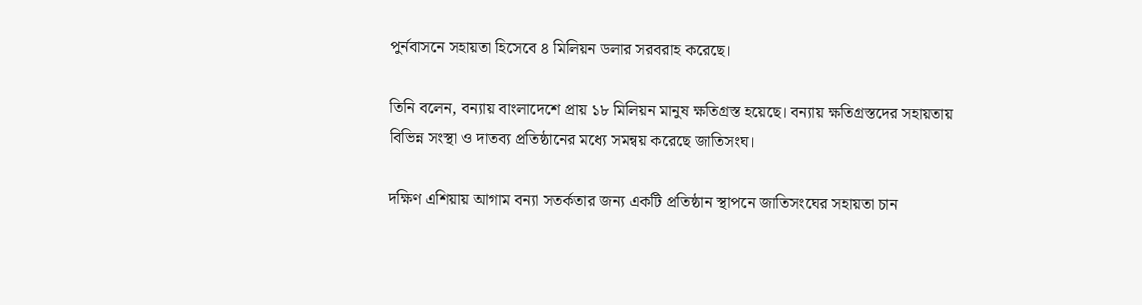পুর্নবাসনে সহায়তা হিসেবে ৪ মিলিয়ন ডলার সরবরাহ করেছে।

তিনি বলেন, বন্যায় বাংলাদেশে প্রায় ১৮ মিলিয়ন মানুষ ক্ষতিগ্রস্ত হয়েছে। বন্যায় ক্ষতিগ্রস্তদের সহায়তায় বিভিন্ন সংস্থা ও দাতব্য প্রতিষ্ঠানের মধ্যে সমন্বয় করেছে জাতিসংঘ।

দক্ষিণ এশিয়ায় আগাম বন্যা সতর্কতার জন্য একটি প্রতিষ্ঠান স্থাপনে জাতিসংঘের সহায়তা চান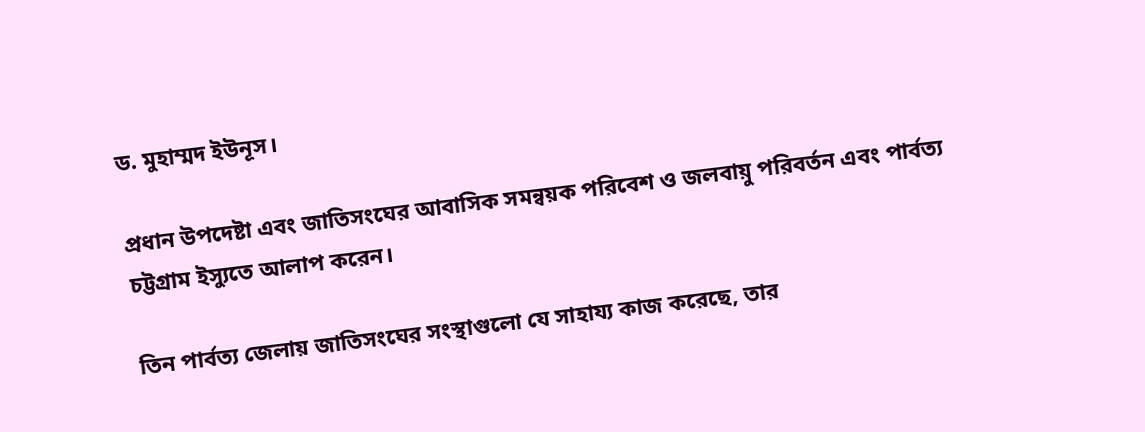ড. মুহাম্মদ ইউনূস।

প্রধান উপদেষ্টা এবং জাতিসংঘের আবাসিক সমন্বয়ক পরিবেশ ও জলবায়ু পরিবর্তন এবং পার্বত্য চট্টগ্রাম ইস্যুতে আলাপ করেন।

তিন পার্বত্য জেলায় জাতিসংঘের সংস্থাগুলো যে সাহায্য কাজ করেছে, তার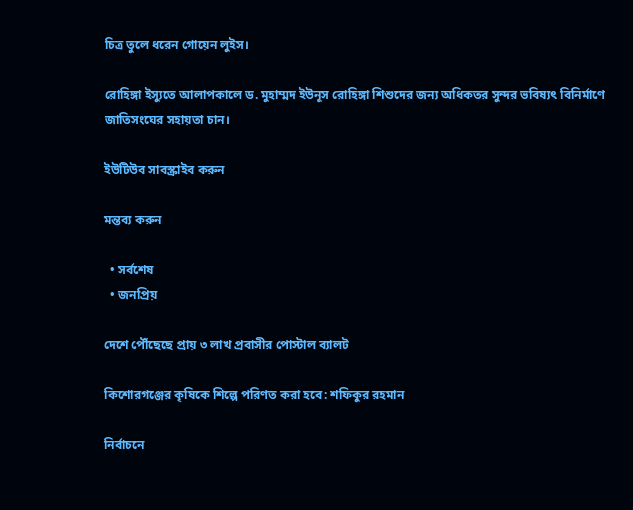চিত্র তুলে ধরেন গোয়েন লুইস।

রোহিঙ্গা ইস্যুতে আলাপকালে ড. মুহাম্মদ ইউনূস রোহিঙ্গা শিশুদের জন্য অধিকতর সুন্দর ভবিষ্যৎ বিনির্মাণে জাতিসংঘের সহায়তা চান।

ইউটিউব সাবস্ক্রাইব করুন

মন্তব্য করুন

  • সর্বশেষ
  • জনপ্রিয়

দেশে পৌঁছেছে প্রায় ৩ লাখ প্রবাসীর পোস্টাল ব্যালট

কিশোরগঞ্জের কৃষিকে শিল্পে পরিণত করা হবে: শফিকুর রহমান

নির্বাচনে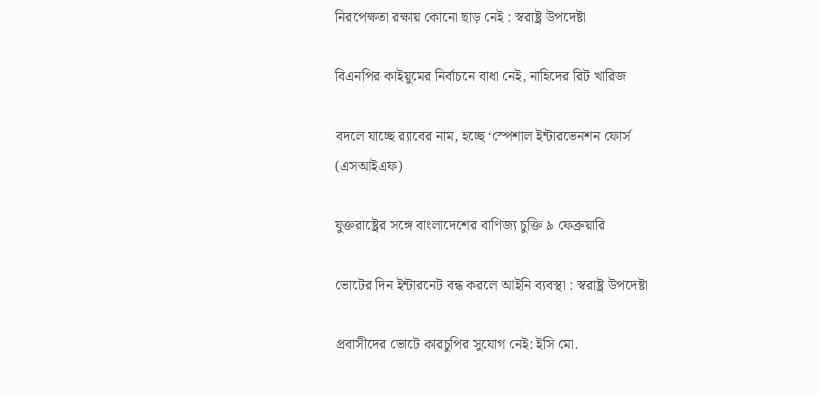নিরপেক্ষতা রক্ষায় কোনো ছাড় নেই : স্বরাষ্ট্র উপদেষ্টা

বিএনপির কাইয়ুমের নির্বাচনে বাধা নেই, নাহিদের রিট খারিজ

বদলে যাচ্ছে র‍্যাবের নাম, হচ্ছে ‘স্পেশাল ইন্টারভেনশন ফোর্স (এসআইএফ)

যুক্তরাষ্ট্রের সঙ্গে বাংলাদেশের বাণিজ্য চুক্তি ৯ ফেব্রুয়ারি

ভোটের দিন ইন্টারনেট বন্ধ করলে আইনি ব্যবস্থা : স্বরাষ্ট্র উপদেষ্টা

প্রবাসীদের ভোটে কারচুপির সুযোগ নেই: ইসি মো.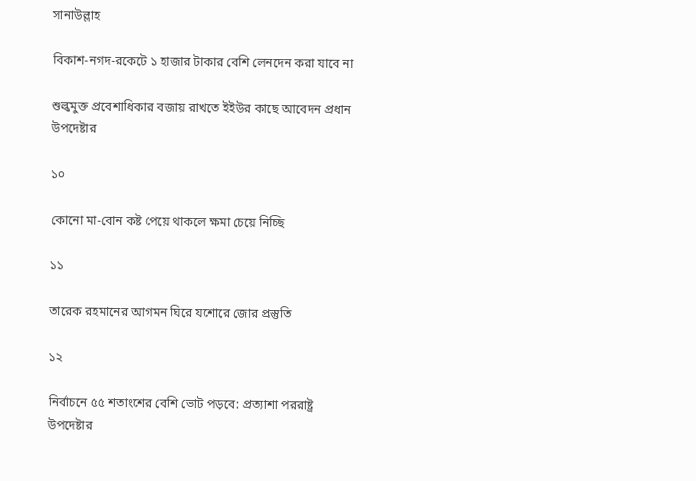সানাউল্লাহ

বিকাশ-নগদ-রকেটে ১ হাজার টাকার বেশি লেনদেন করা যাবে না

শুল্কমুক্ত প্রবেশাধিকার বজায় রাখতে ইইউর কাছে আবেদন প্রধান উপদেষ্টার

১০

কোনো মা-বোন কষ্ট পেয়ে থাকলে ক্ষমা চেয়ে নিচ্ছি

১১

তারেক রহমানের আগমন ঘিরে যশোরে জোর প্রস্তুতি

১২

নির্বাচনে ৫৫ শতাংশের বেশি ভোট পড়বে: প্রত্যাশা পররাষ্ট্র উপদেষ্টার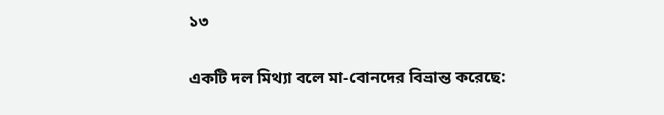১৩

একটি দল মিথ্যা বলে মা-বোনদের বিভ্রান্ত করেছে: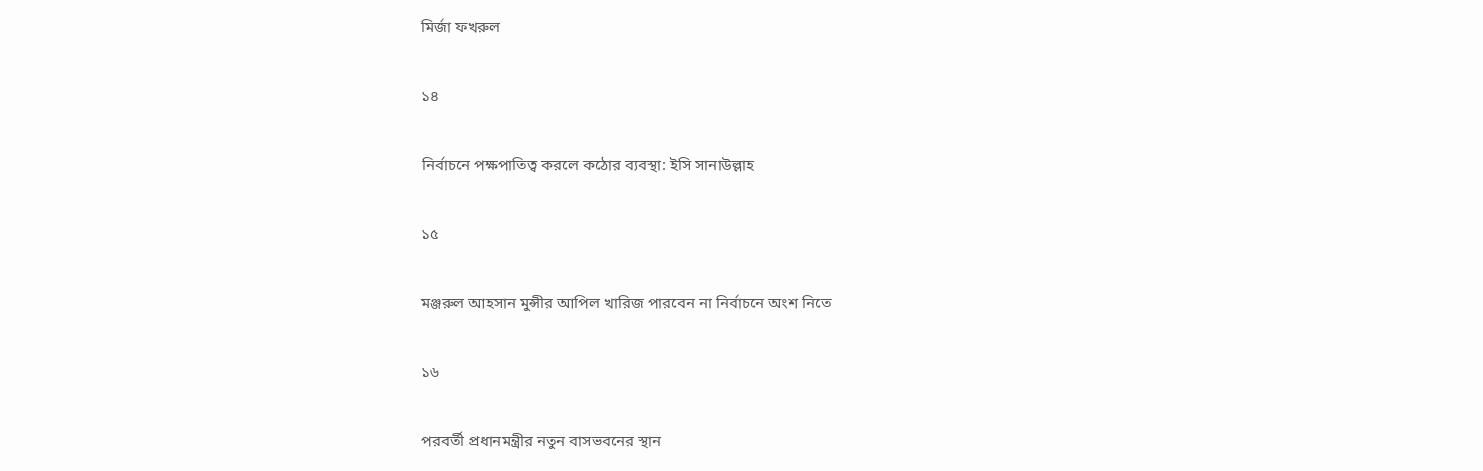মির্জা ফখরুল

১৪

নির্বাচনে পক্ষপাতিত্ব করলে কঠোর ব্যবস্থা: ইসি সানাউল্লাহ

১৫

মঞ্জরুল আহসান মুন্সীর আপিল খারিজ পারবেন না নির্বাচনে অংশ নিতে

১৬

পরবর্তী প্রধানমন্ত্রীর নতুন বাসভবনের স্থান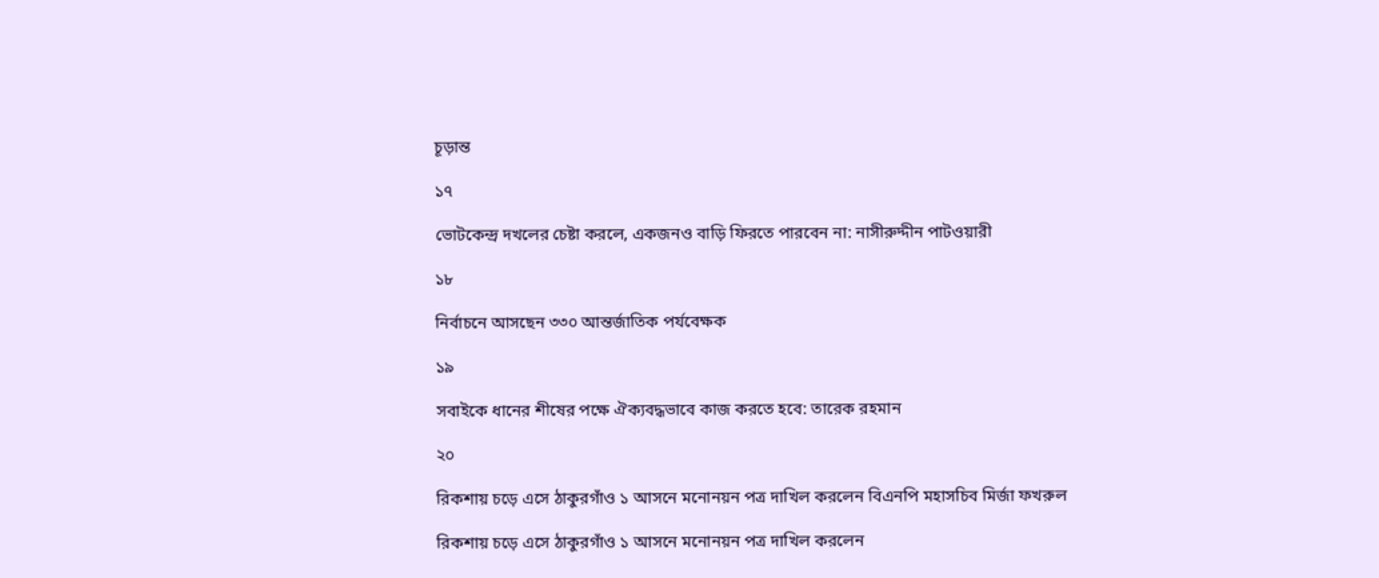চূড়ান্ত

১৭

ভোটকেন্দ্র দখলের চেষ্টা করলে, একজনও বাড়ি ফিরতে পারবেন না: নাসীরুদ্দীন পাটওয়ারী

১৮

নির্বাচনে আসছেন ৩৩০ আন্তর্জাতিক পর্যবেক্ষক

১৯

সবাইকে ধানের শীষের পক্ষে ঐক্যবদ্ধভাবে কাজ করতে হবে: তারেক রহমান

২০

রিকশায় চড়ে এসে ঠাকুরগাঁও ১ আসনে মনোনয়ন পত্র দাখিল করলেন বিএনপি মহাসচিব মির্জা ফখরুল

রিকশায় চড়ে এসে ঠাকুরগাঁও ১ আসনে মনোনয়ন পত্র দাখিল করলেন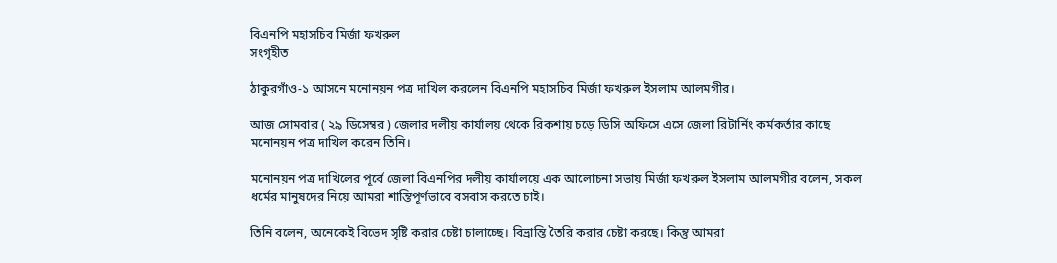বিএনপি মহাসচিব মির্জা ফখরুল
সংগৃহীত

ঠাকুরগাঁও-১ আসনে মনোনয়ন পত্র দাখিল করলেন বিএনপি মহাসচিব মির্জা ফখরুল ইসলাম আলমগীর।

আজ সোমবার ( ২৯ ডিসেম্বর ) জেলার দলীয় কার্যালয় থেকে রিকশায় চড়ে ডিসি অফিসে এসে জেলা রিটার্নিং কর্মকর্তার কাছে মনোনয়ন পত্র দাখিল করেন তিনি।

মনোনয়ন পত্র দাখিলের পূর্বে জেলা বিএনপির দলীয় কার্যালয়ে এক আলোচনা সভায় মির্জা ফখরুল ইসলাম আলমগীর বলেন, সকল ধর্মের মানুষদের নিয়ে আমরা শান্তিপূর্ণভাবে বসবাস করতে চাই।

তিনি বলেন, অনেকেই বিভেদ সৃষ্টি করার চেষ্টা চালাচ্ছে। বিভ্রান্তি তৈরি করার চেষ্টা করছে। কিন্তু আমরা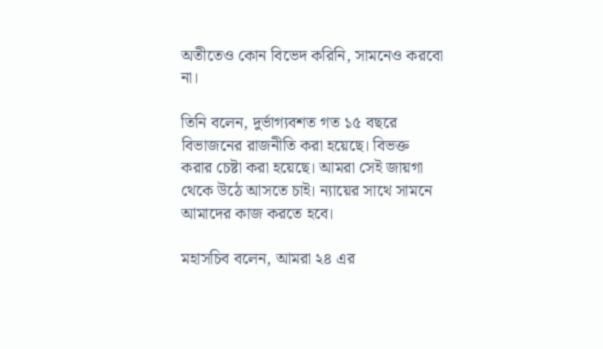অতীতেও কোন বিভেদ করিনি, সামনেও করবো না।

তিনি বলেন, দুর্ভাগ্যবশত গত ১৫ বছরে বিভাজনের রাজনীতি করা হয়েছে। বিভক্ত করার চেষ্টা করা হয়েছে। আমরা সেই জায়গা থেকে উঠে আসতে চাই। ন্যায়ের সাথে সামনে আমাদের কাজ করতে হবে।

মহাসচিব বলেন, আমরা ২৪ এর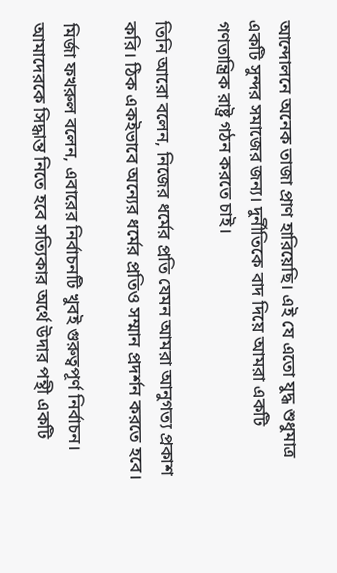আন্দোলনে অনেক তাজা প্রাণ হারিয়েছি। এই যে এতো যুদ্ধ শুধুমাত্র একটি সুন্দর সমাজের জন্য। দুর্নীতিকে বাদ দিয়ে আমরা একটি গণতান্ত্রিক রাষ্ট্র গঠন করতে চাই।

তিনি আরো বলেন, নিজের ধর্মের প্রতি যেমন আমরা আনুগত্য প্রকাশ করি। ঠিক একইভাবে অন্যের ধর্মের প্রতিও সম্মান প্রদর্শন করতে হবে।

মির্জা ফখরুল বলেন, এবারের নির্বাচনটি খুবই গুরুত্বপূর্ণ নির্বাচন। আমাদেরকে সিদ্ধান্ত নিতে হবে সত্যিকার অর্থে উদার পন্থী একটি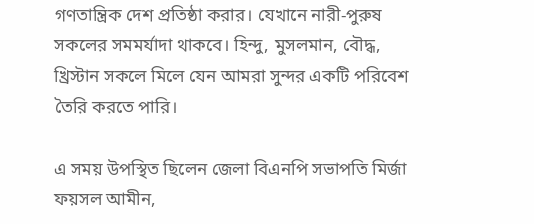গণতান্ত্রিক দেশ প্রতিষ্ঠা করার। যেখানে নারী-পুরুষ সকলের সমমর্যাদা থাকবে। হিন্দু, মুসলমান, বৌদ্ধ, খ্রিস্টান সকলে মিলে যেন আমরা সুন্দর একটি পরিবেশ তৈরি করতে পারি।

এ সময় উপস্থিত ছিলেন জেলা বিএনপি সভাপতি মির্জা ফয়সল আমীন,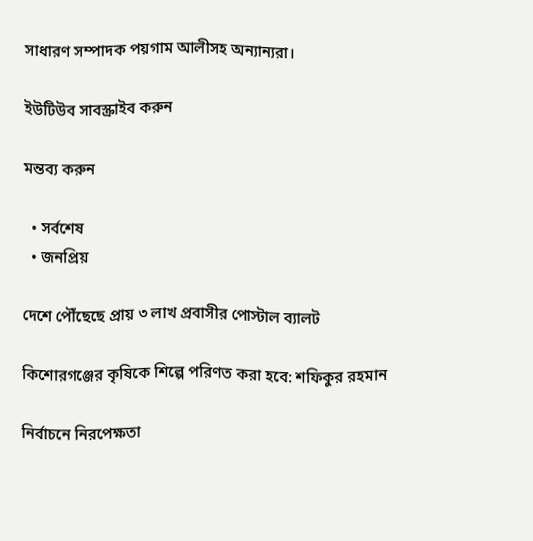সাধারণ সম্পাদক পয়গাম আলীসহ অন্যান্যরা।

ইউটিউব সাবস্ক্রাইব করুন

মন্তব্য করুন

  • সর্বশেষ
  • জনপ্রিয়

দেশে পৌঁছেছে প্রায় ৩ লাখ প্রবাসীর পোস্টাল ব্যালট

কিশোরগঞ্জের কৃষিকে শিল্পে পরিণত করা হবে: শফিকুর রহমান

নির্বাচনে নিরপেক্ষতা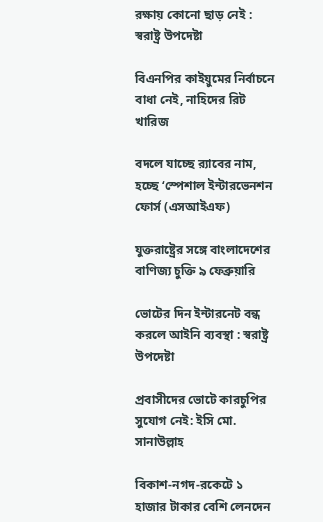রক্ষায় কোনো ছাড় নেই : স্বরাষ্ট্র উপদেষ্টা

বিএনপির কাইয়ুমের নির্বাচনে বাধা নেই, নাহিদের রিট খারিজ

বদলে যাচ্ছে র‍্যাবের নাম, হচ্ছে ‘স্পেশাল ইন্টারভেনশন ফোর্স (এসআইএফ)

যুক্তরাষ্ট্রের সঙ্গে বাংলাদেশের বাণিজ্য চুক্তি ৯ ফেব্রুয়ারি

ভোটের দিন ইন্টারনেট বন্ধ করলে আইনি ব্যবস্থা : স্বরাষ্ট্র উপদেষ্টা

প্রবাসীদের ভোটে কারচুপির সুযোগ নেই: ইসি মো. সানাউল্লাহ

বিকাশ-নগদ-রকেটে ১ হাজার টাকার বেশি লেনদেন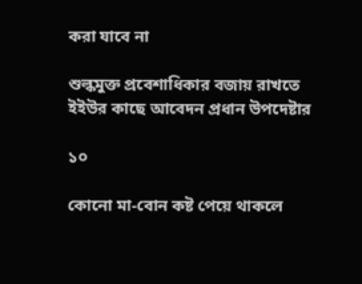করা যাবে না

শুল্কমুক্ত প্রবেশাধিকার বজায় রাখতে ইইউর কাছে আবেদন প্রধান উপদেষ্টার

১০

কোনো মা-বোন কষ্ট পেয়ে থাকলে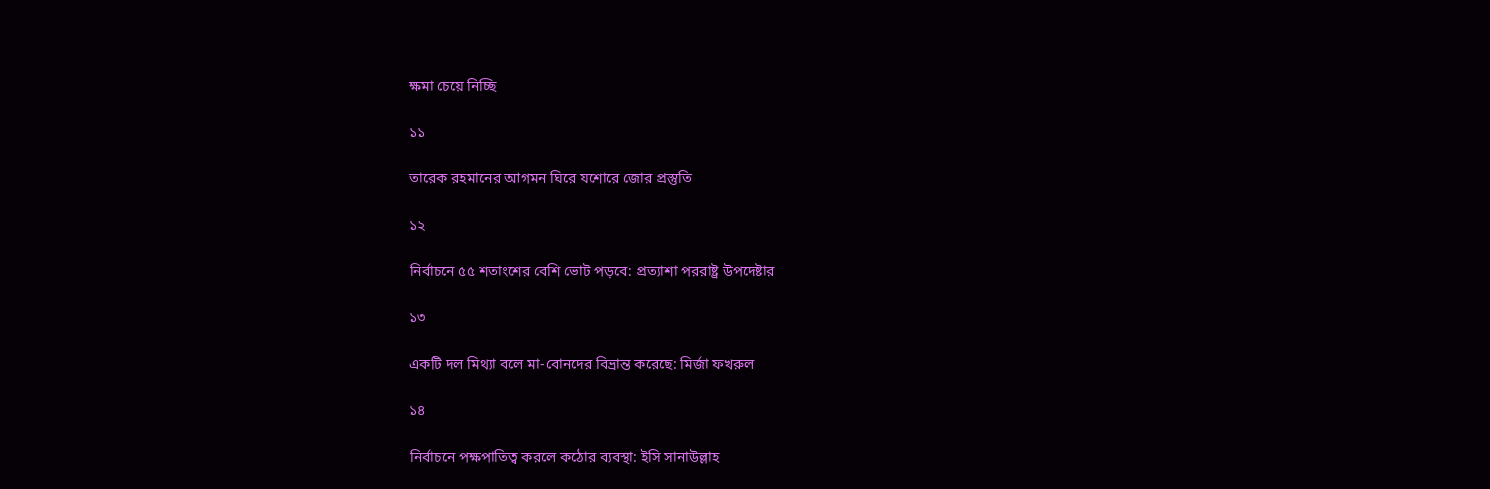ক্ষমা চেয়ে নিচ্ছি

১১

তারেক রহমানের আগমন ঘিরে যশোরে জোর প্রস্তুতি

১২

নির্বাচনে ৫৫ শতাংশের বেশি ভোট পড়বে: প্রত্যাশা পররাষ্ট্র উপদেষ্টার

১৩

একটি দল মিথ্যা বলে মা-বোনদের বিভ্রান্ত করেছে: মির্জা ফখরুল

১৪

নির্বাচনে পক্ষপাতিত্ব করলে কঠোর ব্যবস্থা: ইসি সানাউল্লাহ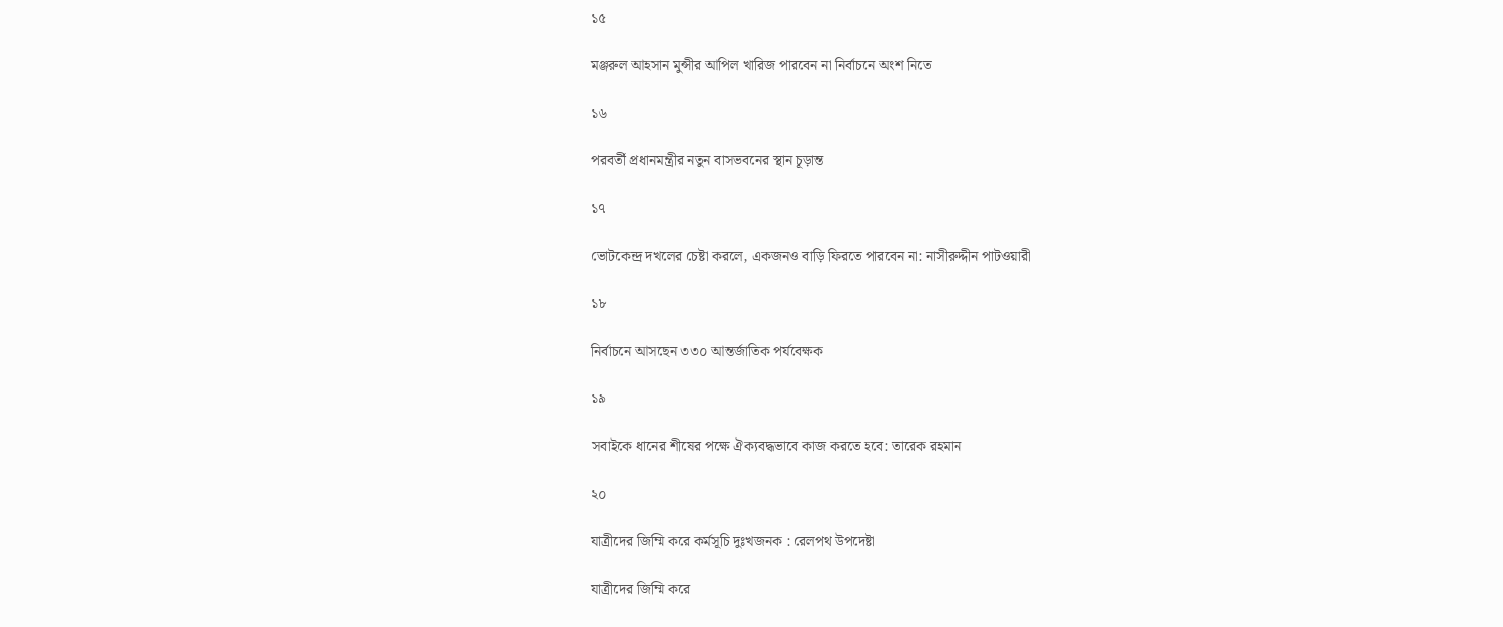১৫

মঞ্জরুল আহসান মুন্সীর আপিল খারিজ পারবেন না নির্বাচনে অংশ নিতে

১৬

পরবর্তী প্রধানমন্ত্রীর নতুন বাসভবনের স্থান চূড়ান্ত

১৭

ভোটকেন্দ্র দখলের চেষ্টা করলে, একজনও বাড়ি ফিরতে পারবেন না: নাসীরুদ্দীন পাটওয়ারী

১৮

নির্বাচনে আসছেন ৩৩০ আন্তর্জাতিক পর্যবেক্ষক

১৯

সবাইকে ধানের শীষের পক্ষে ঐক্যবদ্ধভাবে কাজ করতে হবে: তারেক রহমান

২০

যাত্রীদের জিম্মি করে কর্মসূচি দুঃখজনক : রেলপথ উপদেষ্টা

যাত্রীদের জিম্মি করে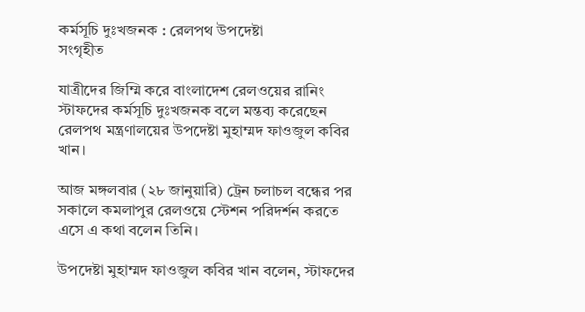কর্মসূচি দুঃখজনক : রেলপথ উপদেষ্টা
সংগৃহীত

যাত্রীদের জিম্মি করে বাংলাদেশ রেলওয়ের রানিং স্টাফদের কর্মসূচি দুঃখজনক বলে মন্তব্য করেছেন রেলপথ মন্ত্রণালয়ের উপদেষ্টা মুহাম্মদ ফাওজুল কবির খান।

আজ মঙ্গলবার (২৮ জানুয়ারি) ট্রেন চলাচল বন্ধের পর সকালে কমলাপুর রেলওয়ে স্টেশন পরিদর্শন করতে এসে এ কথা বলেন তিনি।

উপদেষ্টা মুহাম্মদ ফাওজুল কবির খান বলেন, স্টাফদের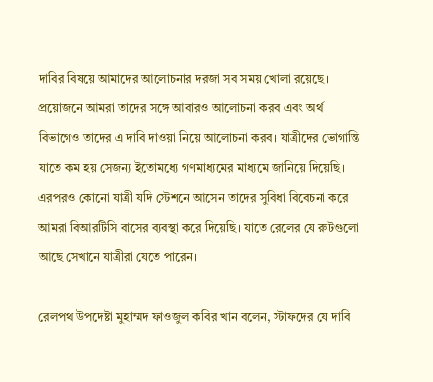দাবির বিষয়ে আমাদের আলোচনার দরজা সব সময় খোলা রয়েছে। প্রয়োজনে আমরা তাদের সঙ্গে আবারও আলোচনা করব এবং অর্থ বিভাগেও তাদের এ দাবি দাওয়া নিয়ে আলোচনা করব। যাত্রীদের ভোগান্তি যাতে কম হয় সেজন্য ইতোমধ্যে গণমাধ্যমের মাধ্যমে জানিয়ে দিয়েছি। এরপরও কোনো যাত্রী যদি স্টেশনে আসেন তাদের সুবিধা বিবেচনা করে আমরা বিআরটিসি বাসের ব্যবস্থা করে দিয়েছি। যাতে রেলের যে রুটগুলো আছে সেখানে যাত্রীরা যেতে পারেন।

রেলপথ উপদেষ্টা মুহাম্মদ ফাওজুল কবির খান বলেন, স্টাফদের যে দাবি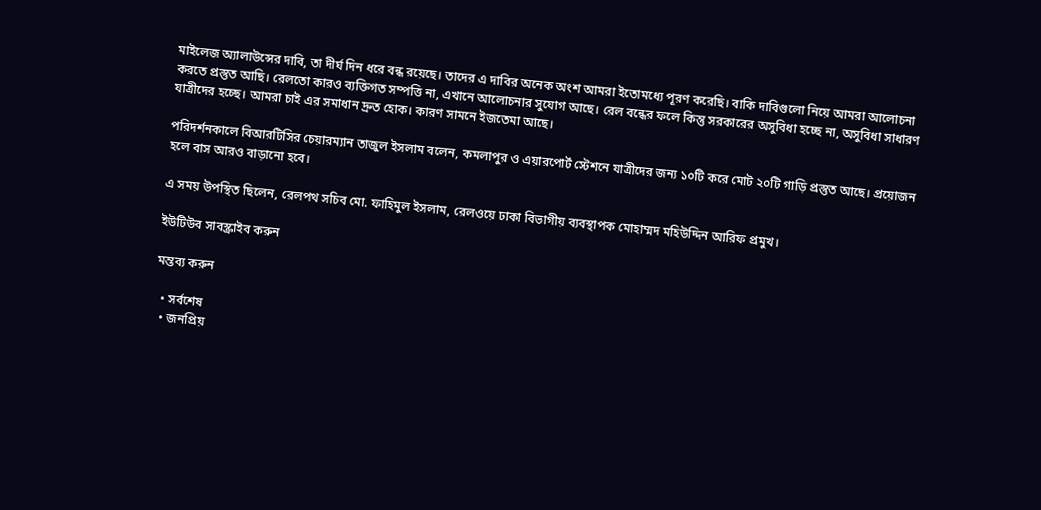মাইলেজ অ্যালাউন্সের দাবি, তা দীর্ঘ দিন ধরে বন্ধ রয়েছে। তাদের এ দাবির অনেক অংশ আমরা ইতোমধ্যে পূরণ করেছি। বাকি দাবিগুলো নিয়ে আমরা আলোচনা করতে প্রস্তুত আছি। রেলতো কারও ব্যক্তিগত সম্পত্তি না, এখানে আলোচনার সুযোগ আছে। রেল বন্ধের ফলে কিন্তু সরকারের অসুবিধা হচ্ছে না, অসুবিধা সাধারণ যাত্রীদের হচ্ছে। আমরা চাই এর সমাধান দ্রুত হোক। কারণ সামনে ইজতেমা আছে।

পরিদর্শনকালে বিআরটিসির চেয়ারম্যান তাজুল ইসলাম বলেন, কমলাপুর ও এয়ারপোর্ট স্টেশনে যাত্রীদের জন্য ১০টি করে মোট ২০টি গাড়ি প্রস্তুত আছে। প্রয়োজন হলে বাস আরও বাড়ানো হবে।

এ সময় উপস্থিত ছিলেন, রেলপথ সচিব মো. ফাহিমুল ইসলাম, রেলওয়ে ঢাকা বিভাগীয় ব্যবস্থাপক মোহাম্মদ মহিউদ্দিন আরিফ প্রমুখ।

ইউটিউব সাবস্ক্রাইব করুন

মন্তব্য করুন

  • সর্বশেষ
  • জনপ্রিয়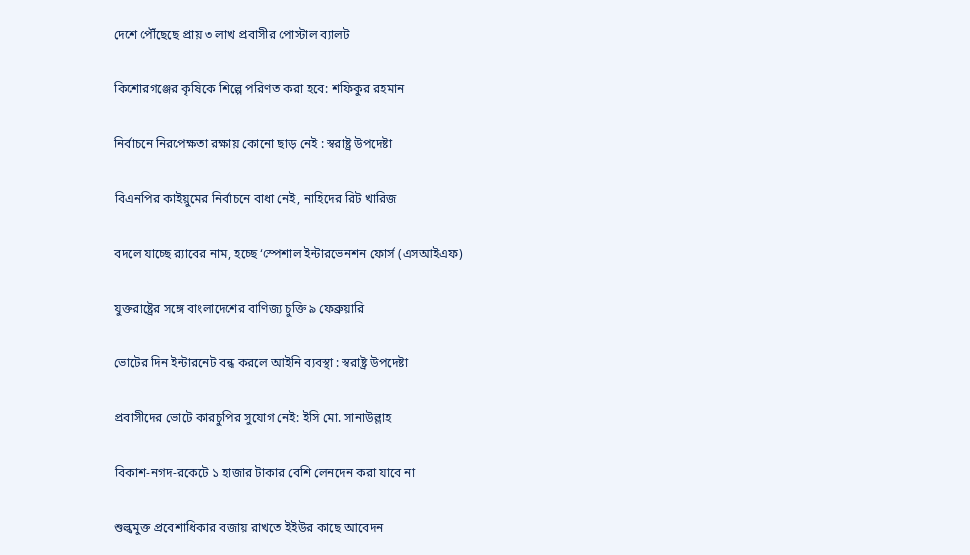দেশে পৌঁছেছে প্রায় ৩ লাখ প্রবাসীর পোস্টাল ব্যালট

কিশোরগঞ্জের কৃষিকে শিল্পে পরিণত করা হবে: শফিকুর রহমান

নির্বাচনে নিরপেক্ষতা রক্ষায় কোনো ছাড় নেই : স্বরাষ্ট্র উপদেষ্টা

বিএনপির কাইয়ুমের নির্বাচনে বাধা নেই, নাহিদের রিট খারিজ

বদলে যাচ্ছে র‍্যাবের নাম, হচ্ছে ‘স্পেশাল ইন্টারভেনশন ফোর্স (এসআইএফ)

যুক্তরাষ্ট্রের সঙ্গে বাংলাদেশের বাণিজ্য চুক্তি ৯ ফেব্রুয়ারি

ভোটের দিন ইন্টারনেট বন্ধ করলে আইনি ব্যবস্থা : স্বরাষ্ট্র উপদেষ্টা

প্রবাসীদের ভোটে কারচুপির সুযোগ নেই: ইসি মো. সানাউল্লাহ

বিকাশ-নগদ-রকেটে ১ হাজার টাকার বেশি লেনদেন করা যাবে না

শুল্কমুক্ত প্রবেশাধিকার বজায় রাখতে ইইউর কাছে আবেদন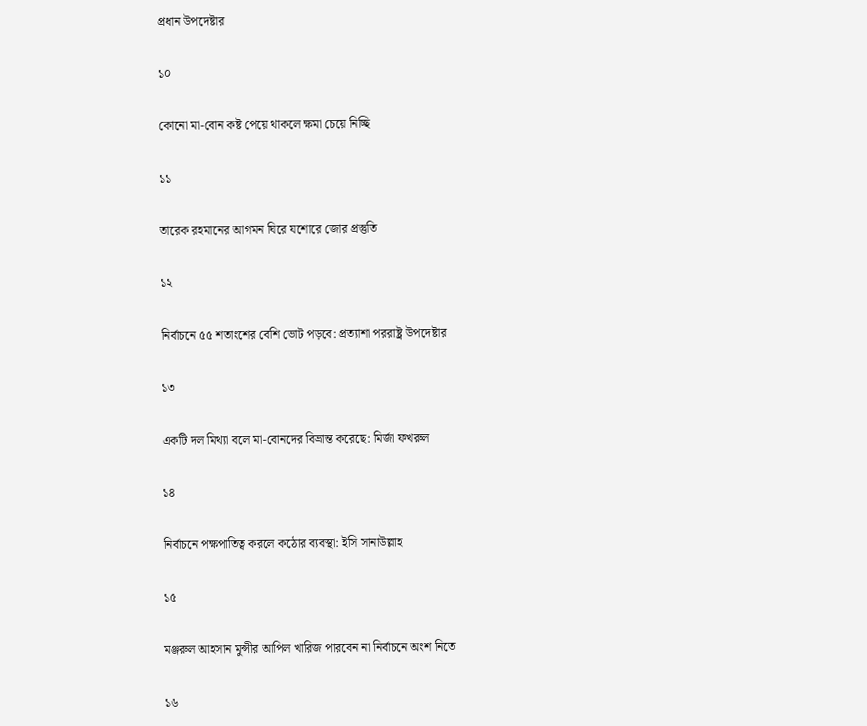প্রধান উপদেষ্টার

১০

কোনো মা-বোন কষ্ট পেয়ে থাকলে ক্ষমা চেয়ে নিচ্ছি

১১

তারেক রহমানের আগমন ঘিরে যশোরে জোর প্রস্তুতি

১২

নির্বাচনে ৫৫ শতাংশের বেশি ভোট পড়বে: প্রত্যাশা পররাষ্ট্র উপদেষ্টার

১৩

একটি দল মিথ্যা বলে মা-বোনদের বিভ্রান্ত করেছে: মির্জা ফখরুল

১৪

নির্বাচনে পক্ষপাতিত্ব করলে কঠোর ব্যবস্থা: ইসি সানাউল্লাহ

১৫

মঞ্জরুল আহসান মুন্সীর আপিল খারিজ পারবেন না নির্বাচনে অংশ নিতে

১৬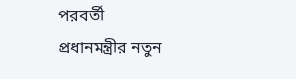পরবর্তী প্রধানমন্ত্রীর নতুন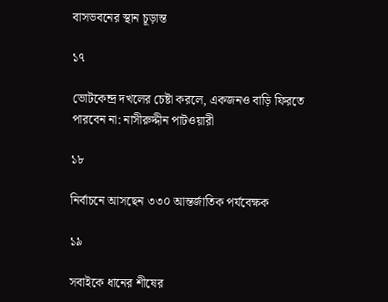বাসভবনের স্থান চূড়ান্ত

১৭

ভোটকেন্দ্র দখলের চেষ্টা করলে, একজনও বাড়ি ফিরতে পারবেন না: নাসীরুদ্দীন পাটওয়ারী

১৮

নির্বাচনে আসছেন ৩৩০ আন্তর্জাতিক পর্যবেক্ষক

১৯

সবাইকে ধানের শীষের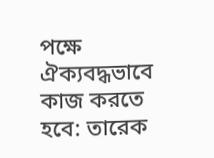পক্ষে ঐক্যবদ্ধভাবে কাজ করতে হবে: তারেক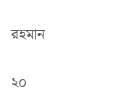রহমান

২০